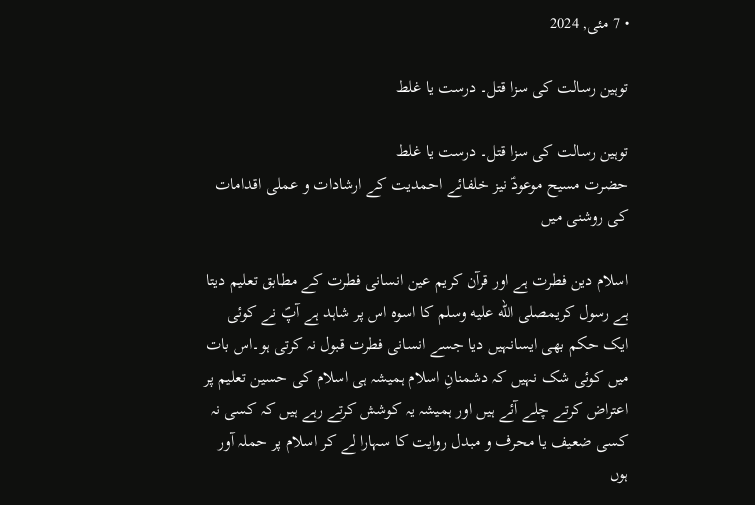• 7 مئی, 2024

توہین رسالت کی سزا قتل۔ درست یا غلط

توہین رسالت کی سزا قتل۔ درست یا غلط
حضرت مسیح موعودؑ نیز خلفائے احمدیت کے ارشادات و عملی اقدامات کی روشنی میں

اسلام دین فطرت ہے اور قرآن کریم عین انسانی فطرت کے مطابق تعلیم دیتا ہے رسول کریمصلى الله عليه وسلم کا اسوہ اس پر شاہد ہے آپؐ نے کوئی ایک حکم بھی ایسانہیں دیا جسے انسانی فطرت قبول نہ کرتی ہو۔اس بات میں کوئی شک نہیں کہ دشمنانِ اسلام ہمیشہ ہی اسلام کی حسین تعلیم پر اعتراض کرتے چلے آئے ہیں اور ہمیشہ یہ کوشش کرتے رہے ہیں کہ کسی نہ کسی ضعیف یا محرف و مبدل روایت کا سہارا لے کر اسلام پر حملہ آور ہوں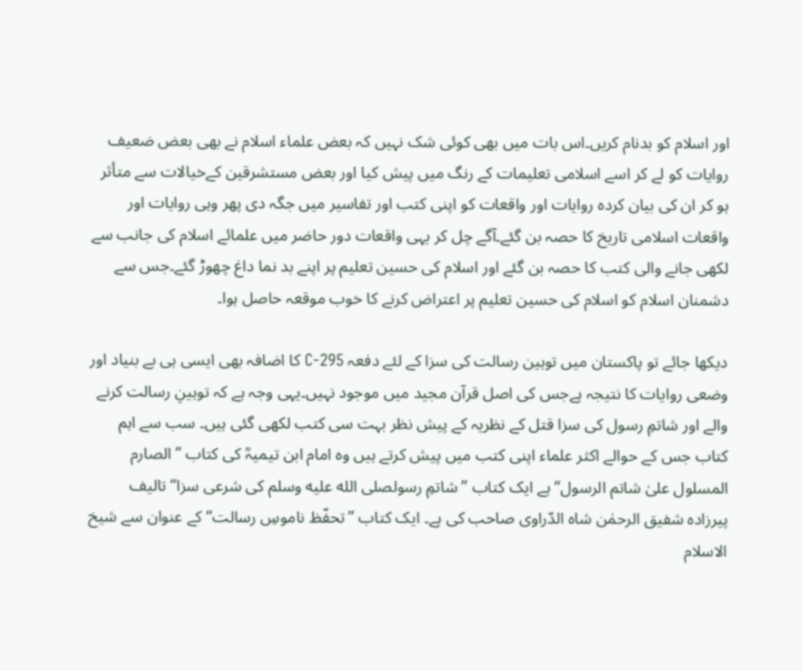اور اسلام کو بدنام کریں۔اس بات میں بھی کوئی شک نہیں کہ بعض علماء اسلام نے بھی بعض ضعیف روایات کو لے کر اسے اسلامی تعلیمات کے رنگ میں پیش کیا اور بعض مستشرقین کےخیالات سے متأثر ہو کر ان کی بیان کردہ روایات اور واقعات کو اپنی کتب اور تفاسیر میں جگہ دی پھر وہی روایات اور واقعات اسلامی تاریخ کا حصہ بن گئے۔آگے چل کر یہی واقعات دور حاضر میں علمائے اسلام کی جانب سے لکھی جانے والی کتب کا حصہ بن گئے اور اسلام کی حسین تعلیم پر اپنے بد نما داغ چھوڑ گئے۔جس سے دشمنان اسلام کو اسلام کی حسین تعلیم پر اعتراض کرنے کا خوب موقعہ حاصل ہوا۔

دیکھا جائے تو پاکستان میں توہین رسالت کی سزا کے لئے دفعہ 295-C کا اضافہ بھی ایسی ہی بے بنیاد اور وضعی روایات کا نتیجہ ہےجس کی اصل قرآن مجید میں موجود نہیں۔یہی وجہ ہے کہ توہینِ رسالت کرنے والے اور شاتمِ رسول کی سزا قتل کے نظریہ کے پیش نظر بہت سی کتب لکھی گئی ہیں۔ سب سے اہم کتاب جس کے حوالے اکثر علماء اپنی کتب میں پیش کرتے ہیں وہ امام ابن تیمیہؒ کی کتاب ’’الصارم المسلول علیٰ شاتم الرسول‘‘ ہے ایک کتاب ’’شاتمِ رسولصلى الله عليه وسلم کی شرعی سزا‘‘ تالیف پیرزادہ شفیق الرحمٰن شاہ الدّراوی صاحب کی ہے۔ ایک کتاب ’’تحفّظ ناموسِ رسالت‘‘ کے عنوان سے شیخ الاسلام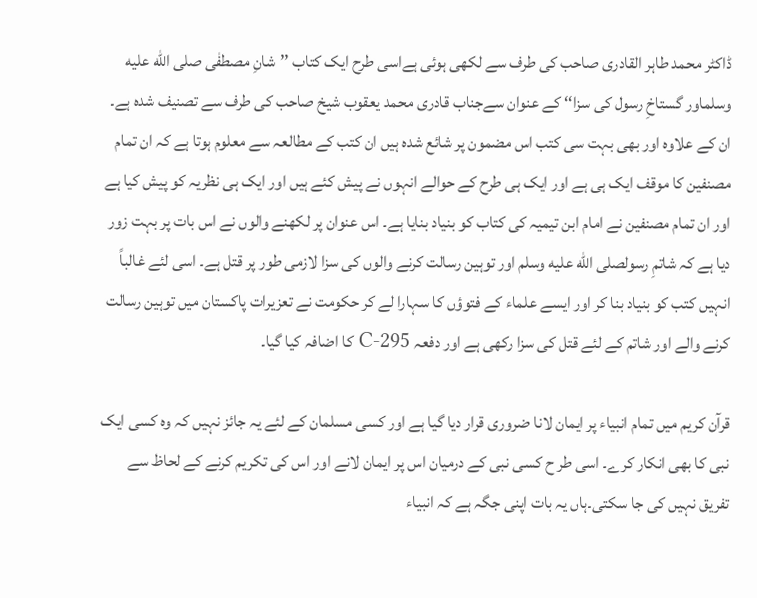ڈاکٹر محمد طاہر القادری صاحب کی طرف سے لکھی ہوئی ہےاسی طرح ایک کتاب ’’شانِ مصطفٰی صلى الله عليه وسلماور گستاخِ رسول کی سزا‘‘ کے عنوان سےجناب قادری محمد یعقوب شیخ صاحب کی طرف سے تصنیف شدہ ہے۔ ان کے علاوہ اور بھی بہت سی کتب اس مضمون پر شائع شدہ ہیں ان کتب کے مطالعہ سے معلوم ہوتا ہے کہ ان تمام مصنفین کا موقف ایک ہی ہے اور ایک ہی طرح کے حوالے انہوں نے پیش کئے ہیں اور ایک ہی نظریہ کو پیش کیا ہے اور ان تمام مصنفین نے امام ابن تیمیہ کی کتاب کو بنیاد بنایا ہے۔ اس عنوان پر لکھنے والوں نے اس بات پر بہت زور دیا ہے کہ شاتمِ رسولصلى الله عليه وسلم اور توہین رسالت کرنے والوں کی سزا لازمی طور پر قتل ہے۔ اسی لئے غالباً انہیں کتب کو بنیاد بنا کر اور ایسے علماء کے فتوؤں کا سہارا لے کر حکومت نے تعزیرات پاکستان میں توہین رسالت کرنے والے اور شاتم کے لئے قتل کی سزا رکھی ہے اور دفعہ 295-C کا اضافہ کیا گیا۔

قرآن کریم میں تمام انبیاء پر ایمان لانا ضروری قرار دیا گیا ہے اور کسی مسلمان کے لئے یہ جائز نہیں کہ وہ کسی ایک نبی کا بھی انکار کرے۔ اسی طر ح کسی نبی کے درمیان اس پر ایمان لانے اور اس کی تکریم کرنے کے لحاظ سے تفریق نہیں کی جا سکتی۔ہاں یہ بات اپنی جگہ ہے کہ انبیاء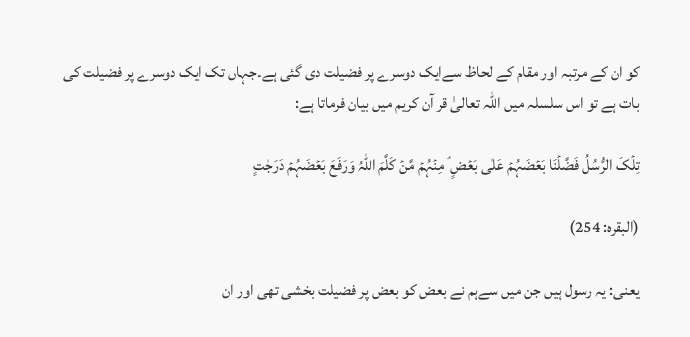کو ان کے مرتبہ اور مقام کے لحاظ سےایک دوسرے پر فضیلت دی گئی ہے۔جہاں تک ایک دوسرے پر فضیلت کی بات ہے تو اس سلسلہ میں اللہ تعالیٰ قر آن کریم میں بیان فرماتا ہے:

تِلۡکَ الرُّسُلُ فَضَّلۡنَا بَعۡضَہُمۡ عَلٰی بَعۡضٍ ۘ مِنۡہُمۡ مَّنۡ کَلَّمَ اللّٰہُ وَرَفَعَ بَعۡضَہُمۡ دَرَجٰتٍ

(البقرہ: 254)

یعنی: یہ رسول ہیں جن میں سےہم نے بعض کو بعض پر فضیلت بخشی تھی اور ان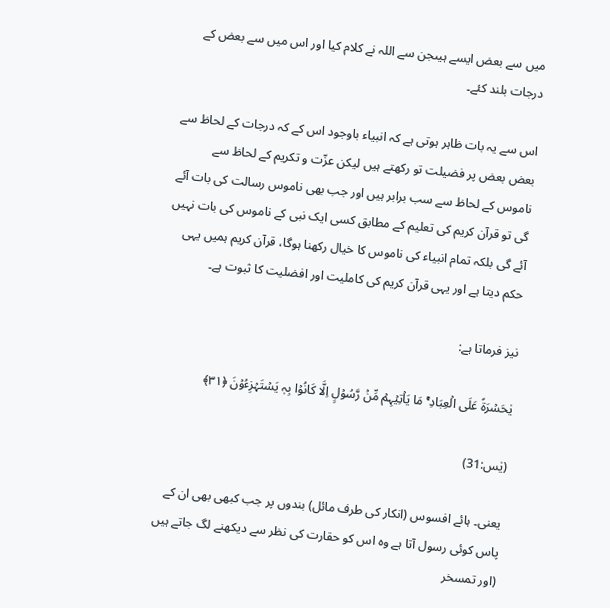میں سے بعض ایسے ہیںجن سے اللہ نے کلام کیا اور اس میں سے بعض کے درجات بلند کئے۔

اس سے یہ بات ظاہر ہوتی ہے کہ انبیاء باوجود اس کے کہ درجات کے لحاظ سے بعض بعض پر فضیلت تو رکھتے ہیں لیکن عزّت و تکریم کے لحاظ سے ناموس کے لحاظ سے سب برابر ہیں اور جب بھی ناموس رسالت کی بات آئے گی تو قرآن کریم کی تعلیم کے مطابق کسی ایک نبی کے ناموس کی بات نہیں آئے گی بلکہ تمام انبیاء کی ناموس کا خیال رکھنا ہوگا، قرآن کریم ہمیں یہی حکم دیتا ہے اور یہی قرآن کریم کی کاملیت اور افضلیت کا ثبوت ہے۔

نیز فرماتا ہے:

یٰحَسۡرَۃً عَلَی الۡعِبَادِ ۚؑ مَا یَاۡتِیۡہِمۡ مِّنۡ رَّسُوۡلٍ اِلَّا کَانُوۡا بِہٖ یَسۡتَہۡزِءُوۡنَ ﴿۳۱﴾

(یٰس:31)

یعنی۔ ہائے افسوس (انکار کی طرف مائل) بندوں پر جب کبھی بھی ان کے پاس کوئی رسول آتا ہے وہ اس کو حقارت کی نظر سے دیکھنے لگ جاتے ہیں (اور تمسخر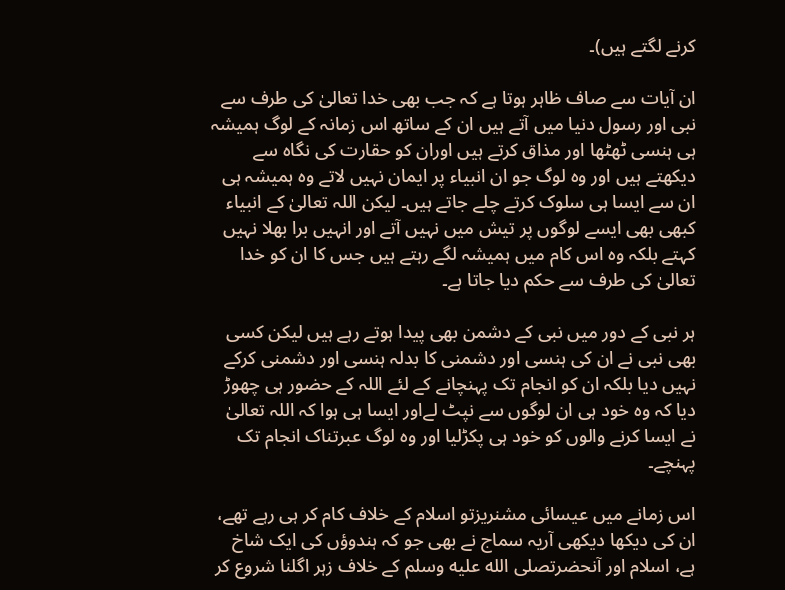کرنے لگتے ہیں)۔

ان آیات سے صاف ظاہر ہوتا ہے کہ جب بھی خدا تعالیٰ کی طرف سے نبی اور رسول دنیا میں آتے ہیں ان کے ساتھ اس زمانہ کے لوگ ہمیشہ ہی ہنسی ٹھٹھا اور مذاق کرتے ہیں اوران کو حقارت کی نگاہ سے دیکھتے ہیں اور وہ لوگ جو ان انبیاء پر ایمان نہیں لاتے وہ ہمیشہ ہی ان سے ایسا ہی سلوک کرتے چلے جاتے ہیں۔ لیکن اللہ تعالیٰ کے انبیاء کبھی بھی ایسے لوگوں پر تیش میں نہیں آتے اور انہیں برا بھلا نہیں کہتے بلکہ وہ اس کام میں ہمیشہ لگے رہتے ہیں جس کا ان کو خدا تعالیٰ کی طرف سے حکم دیا جاتا ہے۔

ہر نبی کے دور میں نبی کے دشمن بھی پیدا ہوتے رہے ہیں لیکن کسی بھی نبی نے ان کی ہنسی اور دشمنی کا بدلہ ہنسی اور دشمنی کرکے نہیں دیا بلکہ ان کو انجام تک پہنچانے کے لئے اللہ کے حضور ہی چھوڑ دیا کہ وہ خود ہی ان لوگوں سے نپٹ لےاور ایسا ہی ہوا کہ اللہ تعالیٰ نے ایسا کرنے والوں کو خود ہی پکڑلیا اور وہ لوگ عبرتناک انجام تک پہنچے۔

اس زمانے میں عیسائی مشنریزتو اسلام کے خلاف کام کر ہی رہے تھے، ان کی دیکھا دیکھی آریہ سماج نے بھی جو کہ ہندوؤں کی ایک شاخ ہے، اسلام اور آنحضرتصلى الله عليه وسلم کے خلاف زہر اگلنا شروع کر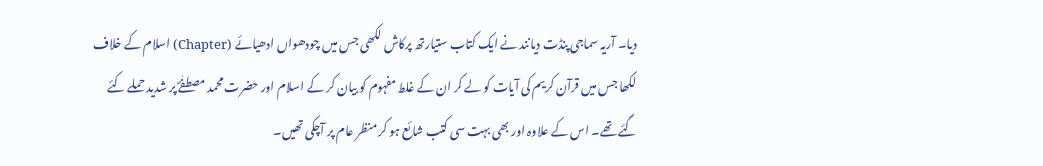دیا۔ آریہ سماجی پنڈت دیانند نے ایک کتاب ستیارتھ پرکاش لکھی جس میں چودھواں ادھیائے (Chapter) اسلام کے خلاف لکھا جس میں قرآن کریم کی آیات کو لے کر ان کے غلط مفہوم کو بیان کر کے اسلام اور حضرت محمد مصطفٰےؐ پر شدید حملے کئے گئے تھے۔ اس کے علاوہ اور بھی بہت سی کتب شائع ہو کر منظر عام پر آچکی تھیں۔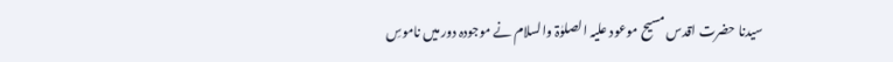سیدنا حضرت اقدس مسیح موعود علیہ الصلوٰۃ والسلام نے موجودہ دور میں ناموسِ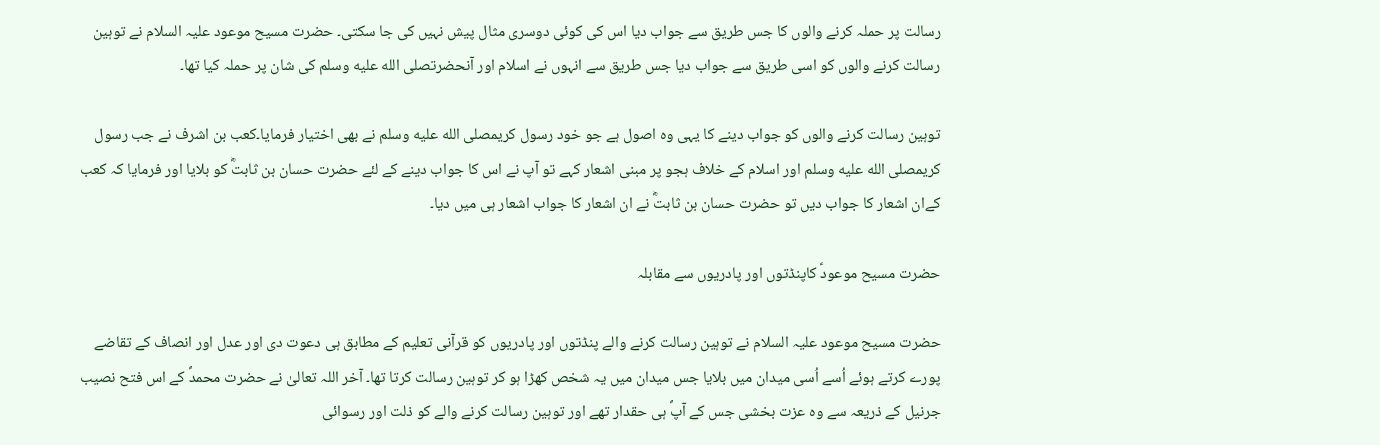رسالت پر حملہ کرنے والوں کا جس طریق سے جواب دیا اس کی کوئی دوسری مثال پیش نہیں کی جا سکتی۔ حضرت مسیح موعود علیہ السلام نے توہین رسالت کرنے والوں کو اسی طریق سے جواب دیا جس طریق سے انہوں نے اسلام اور آنحضرتصلى الله عليه وسلم کی شان پر حملہ کیا تھا۔

توہین رسالت کرنے والوں کو جواب دینے کا یہی وہ اصول ہے جو خود رسول کریمصلى الله عليه وسلم نے بھی اختیار فرمایا۔کعب بن اشرف نے جب رسول کریمصلى الله عليه وسلم اور اسلام کے خلاف ہجو پر مبنی اشعار کہے تو آپ نے اس کا جواب دینے کے لئے حضرت حسان بن ثابتؓ کو بلایا اور فرمایا کہ کعب کےان اشعار کا جواب دیں تو حضرت حسان بن ثابتؓ نے ان اشعار کا جواب اشعار ہی میں دیا۔

حضرت مسیح موعودؑ کاپنڈتوں اور پادریوں سے مقابلہ

حضرت مسیح موعود علیہ السلام نے توہین رسالت کرنے والے پنڈتوں اور پادریوں کو قرآنی تعلیم کے مطابق ہی دعوت دی اور عدل اور انصاف کے تقاضے پورے کرتے ہوئے اُسے اُسی میدان میں بلایا جس میدان میں یہ شخص کھڑا ہو کر توہین رسالت کرتا تھا۔ آخر اللہ تعالیٰ نے حضرت محمدؐ کے اس فتح نصیب جرنیل کے ذریعہ سے وہ عزت بخشی جس کے آپؐ ہی حقدار تھے اور توہین رسالت کرنے والے کو ذلت اور رسوائی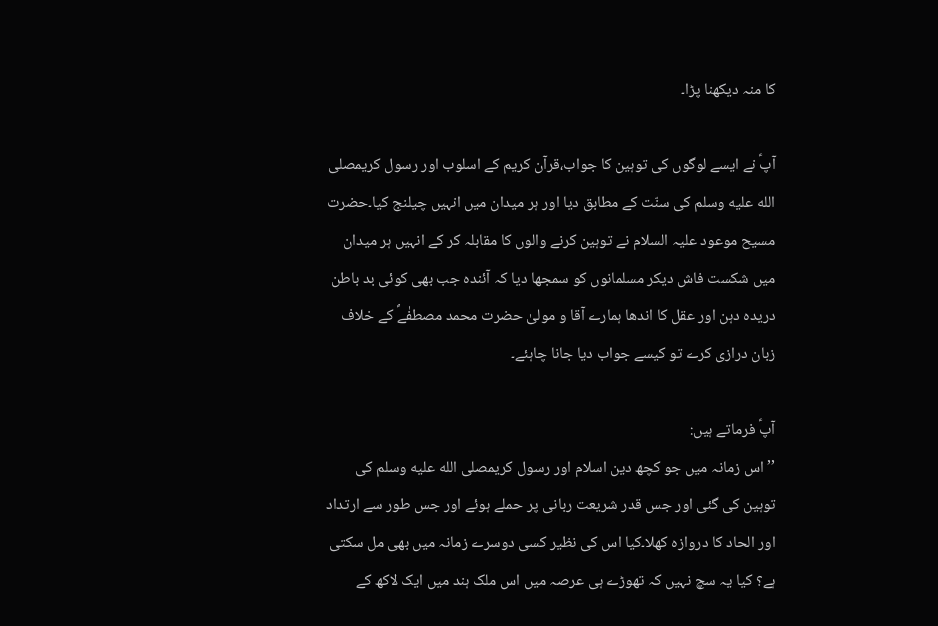کا منہ دیکھنا پڑا۔

آپؑ نے ایسے لوگوں کی توہین کا جواب،قرآن کریم کے اسلوب اور رسول کریمصلى الله عليه وسلم کی سنّت کے مطابق دیا اور ہر میدان میں انہیں چیلنج کیا۔حضرت مسیح موعود علیہ السلام نے توہین کرنے والوں کا مقابلہ کر کے انہیں ہر میدان میں شکست فاش دیکر مسلمانوں کو سمجھا دیا کہ آئندہ جب بھی کوئی بد باطن دریدہ دہن اور عقل کا اندھا ہمارے آقا و مولیٰ حضرت محمد مصطفٰےؐ کے خلاف زبان درازی کرے تو کیسے جواب دیا جانا چاہئے۔

آپؑ فرماتے ہیں:
’’اس زمانہ میں جو کچھ دین اسلام اور رسول کریمصلى الله عليه وسلم کی توہین کی گئی اور جس قدر شریعت ربانی پر حملے ہوئے اور جس طور سے ارتداد اور الحاد کا دروازہ کھلا۔کیا اس کی نظیر کسی دوسرے زمانہ میں بھی مل سکتی ہے؟ کیا یہ سچ نہیں کہ تھوڑے ہی عرصہ میں اس ملک ہند میں ایک لاکھ کے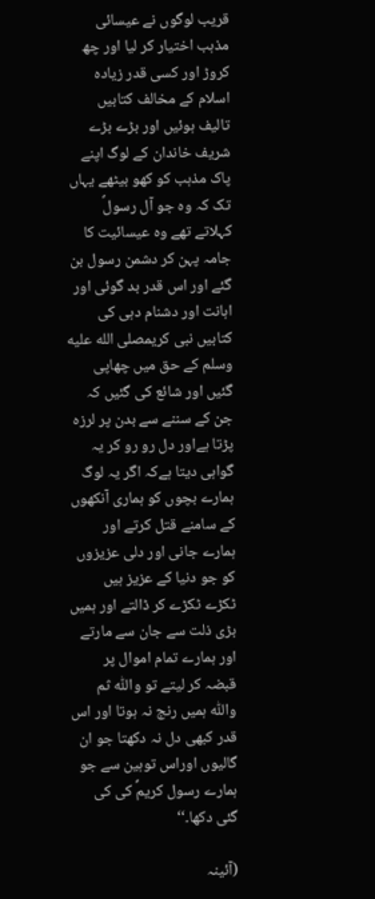قریب لوگوں نے عیسائی مذہب اختیار کر لیا اور چھ کروڑ اور کسی قدر زیادہ اسلام کے مخالف کتابیں تالیف ہوئیں اور بڑے بڑے شریف خاندان کے لوگ اپنے پاک مذہب کو کھو بیٹھے یہاں تک کہ وہ جو آل رسولؐ کہلاتے تھے وہ عیسائیت کا جامہ پہن کر دشمن رسول بن گئے اور اس قدر بد گوئی اور اہانت اور دشنام دہی کی کتابیں نبی کریمصلى الله عليه وسلم کے حق میں چھاپی گئیں اور شائع کی گئیں کہ جن کے سننے سے بدن پر لرزہ پڑتا ہےاور دل رو رو کر یہ گواہی دیتا ہےکہ اگر یہ لوگ ہمارے بچوں کو ہماری آنکھوں کے سامنے قتل کرتے اور ہمارے جانی اور دلی عزیزوں کو جو دنیا کے عزیز ہیں ٹکڑے ٹکڑے کر ڈالتے اور ہمیں بڑی ذلت سے جان سے مارتے اور ہمارے تمام اموال پر قبضہ کر لیتے تو واللّٰہ ثم واللّٰہ ہمیں رنج نہ ہوتا اور اس قدر کبھی دل نہ دکھتا جو ان گالیوں اوراس توہین سے جو ہمارے رسول کریمؐ کی کی گئی دکھا۔‘‘

(آئینہ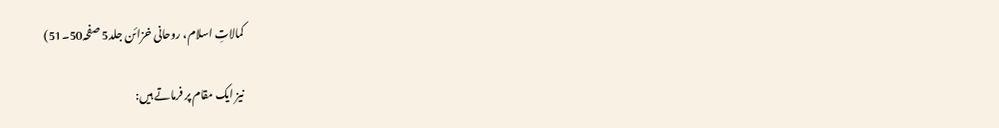کمالاتِ اسلام، روحانی خزائن جلد5 صفحہ50۔51)

نیز ایک مقام پر فرماتے ہیں: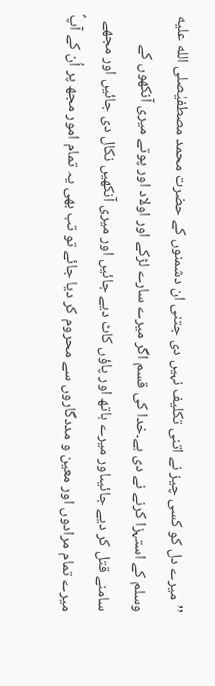’’میرے دل کو کسی چیز نے اتنی تکلیف نہیں دی جتنی ان دشمنوں کے حضرت محمد مصطفیٰصلى الله عليه وسلم کے استہزا کرنے نے دی ہے۔خدا کی قسم اگر میرے سارے لڑکے اور اولاد اور پوتے میری آنکھوں کے سامنے قتل کر دیے جائیںاور میرے ہاتھ اور پاؤں کاٹ دیے جائیں اور میری آنکھیں نکال دی جائیں اور مجھے میرے تمام مرادوں اور معین و مددگاروں سے محروم کر دیا جائے تو تب بھی یہ تمام امور مجھ پر اُن کے آپؐ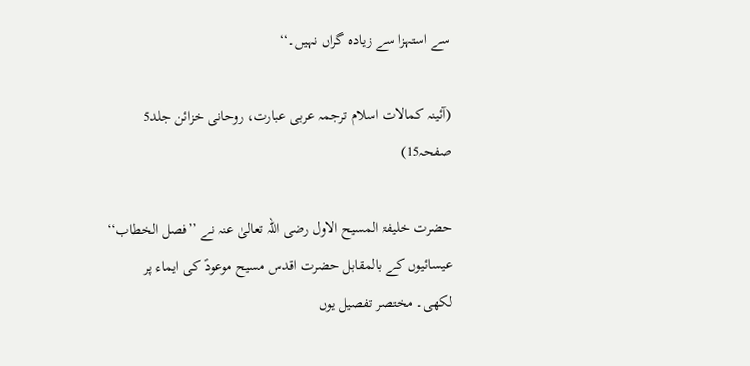سے استہزا سے زیادہ گراں نہیں۔‘‘

(آئینہ کمالات اسلام ترجمہ عربی عبارت، روحانی خزائن جلد5 صفحہ15)

حضرت خلیفۃ المسیح الاول رضی اللہ تعالیٰ عنہ نے ’’فصل الخطاب‘‘ عیسائیوں کے بالمقابل حضرت اقدس مسیح موعودؑ کی ایماء پر لکھی۔ مختصر تفصیل یوں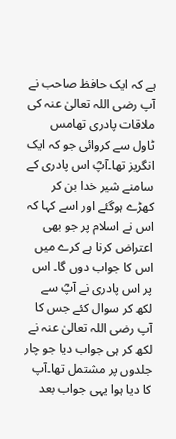ہے کہ ایک حافظ صاحب نے آپ رضی اللہ تعالیٰ عنہ کی ملاقات پادری تھامس ٹاول سے کروائی جو کہ ایک انگریز تھا۔آپؓ اس پادری کے سامنے شیر خدا بن کر کھڑے ہوگئے اور اسے کہا کہ اس نے اسلام پر جو بھی اعتراض کرنا ہے کرے میں اس کا جواب دوں گا۔ اس پر اس پادری نے آپؓ سے لکھ کر سوال کئے جس کا آپ رضی اللہ تعالیٰ عنہ نے لکھ کر ہی جواب دیا جو چار جلدوں پر مشتمل تھا۔آپ کا دیا ہوا یہی جواب بعد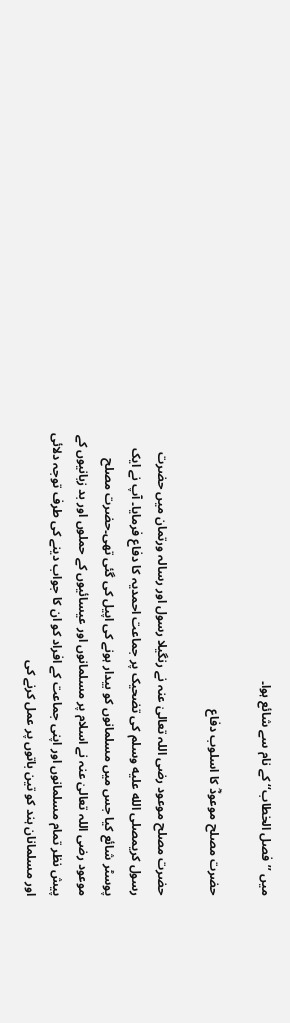میں ’’فصل الخطاب‘‘ کے نام سے شائع ہوا۔

حضرت مصلح موعودؓ کا اسلوب دفاع

حضرت مصلح موعود رضی اللہ تعالیٰ عنہ نے رنگیلا رسول اور رسالہ ورتمان میں حضرت رسول کریمصلى الله عليه وسلم کی تضحیک پر جماعت احمدیہ کا دفاع فرمایا۔ آپ نے ایک پوسٹر شائع کیا جس میں مسلمانوں کو بیدار ہونے کی اپیل کی گئی تھی۔حضرت مصلح موعود رضی اللہ تعالیٰ عنہ نے اسلام پر مسلمانوں اور عیسائیوں کے حملوں اور بد زبانیوں کے پیش نظر تمام مسلمانوں اور اپنی جماعت کے افراد کو ان کا جواب دینے کی طرف توجہ دلائی اور مسلمانان ہند کو تین باتوں پر عمل کرنے کی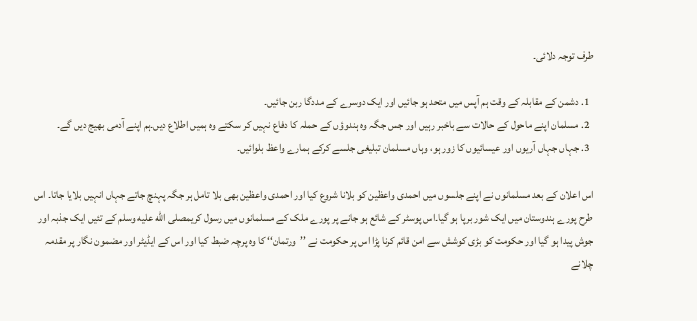طرف توجہ دلائی۔

  1. دشمن کے مقابلہ کے وقت ہم آپس میں متحد ہو جائیں اور ایک دوسرے کے مددگا ربن جائیں۔
  2. مسلمان اپنے ماحول کے حالات سے باخبر رہیں اور جس جگہ وہ ہندوؤں کے حملہ کا دفاع نہیں کر سکتے وہ ہمیں اطلاع دیں۔ہم اپنے آدمی بھیج دیں گے۔
  3. جہاں جہاں آریوں اور عیسائیوں کا زور ہو، وہاں مسلمان تبلیغی جلسے کرکے ہمارے واعظ بلوائیں۔

اس اعلان کے بعد مسلمانوں نے اپنے جلسوں میں احمدی واعظین کو بلانا شروع کیا اور احمدی واعظین بھی بلا تامل ہر جگہ پہنچ جاتے جہاں انہیں بلایا جاتا۔ اس طرح پورے ہندوستان میں ایک شور برپا ہو گیا۔اس پوسٹر کے شائع ہو جانے پر پورے ملک کے مسلمانوں میں رسول کریمصلى الله عليه وسلم کے تئیں ایک جذبہ اور جوش پیدا ہو گیا اور حکومت کو بڑی کوشش سے امن قائم کرنا پڑا اس پر حکومت نے ’’ورتمان‘‘ کا وہ پرچہ ضبط کیا اور اس کے ایڈیٹر اور مضمون نگار پر مقدمہ چلانے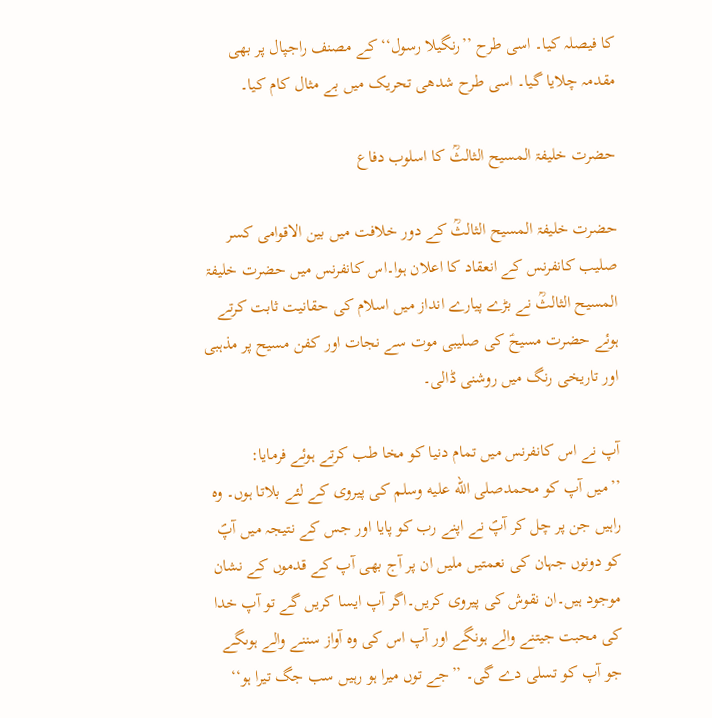کا فیصلہ کیا۔ اسی طرح ’’رنگیلا رسول‘‘ کے مصنف راجپال پر بھی مقدمہ چلایا گیا۔ اسی طرح شدھی تحریک میں بے مثال کام کیا۔

حضرت خلیفۃ المسیح الثالثؒ کا اسلوب دفاع

حضرت خلیفۃ المسیح الثالثؒ کے دور خلافت میں بین الاقوامی کسر صلیب کانفرنس کے انعقاد کا اعلان ہوا۔اس کانفرنس میں حضرت خلیفۃ المسیح الثالثؒ نے بڑے پیارے انداز میں اسلام کی حقانیت ثابت کرتے ہوئے حضرت مسیحؑ کی صلیبی موت سے نجات اور کفن مسیح پر مذہبی اور تاریخی رنگ میں روشنی ڈالی۔

آپ نے اس کانفرنس میں تمام دنیا کو مخا طب کرتے ہوئے فرمایا:
’’میں آپ کو محمدصلى الله عليه وسلم کی پیروی کے لئے بلاتا ہوں۔ وہ راہیں جن پر چل کر آپؐ نے اپنے رب کو پایا اور جس کے نتیجہ میں آپؐ کو دونوں جہان کی نعمتیں ملیں ان پر آج بھی آپ کے قدموں کے نشان موجود ہیں۔ان نقوش کی پیروی کریں۔اگر آپ ایسا کریں گے تو آپ خدا کی محبت جیتنے والے ہونگے اور آپ اس کی وہ آواز سننے والے ہوںگے جو آپ کو تسلی دے گی۔ ’’جے توں میرا ہو رہیں سب جگ تیرا ہو‘‘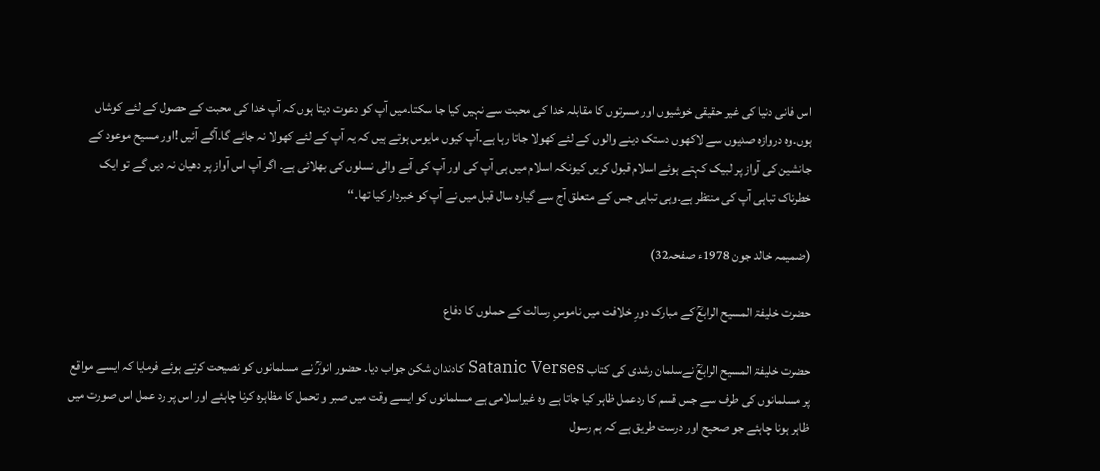اس فانی دنیا کی غیر حقیقی خوشیوں اور مسرتوں کا مقابلہ خدا کی محبت سے نہیں کیا جا سکتا۔میں آپ کو دعوت دیتا ہوں کہ آپ خدا کی محبت کے حصول کے لئے کوشاں ہوں۔وہ دروازہ صدیوں سے لاکھوں دستک دینے والوں کے لئے کھولا جاتا رہا ہے۔آپ کیوں مایوس ہوتے ہیں کہ یہ آپ کے لئے کھولا نہ جائے گا۔آگے آئیں !اور مسیح موعود کے جانشین کی آواز پر لبیک کہتے ہوئے اسلام قبول کریں کیونکہ اسلام میں ہی آپ کی اور آپ کی آنے والی نسلوں کی بھلائی ہے۔ اگر آپ اس آواز پر دھیان نہ دیں گے تو ایک خطرناک تباہی آپ کی منتظر ہے۔وہی تباہی جس کے متعلق آج سے گیارہ سال قبل میں نے آپ کو خبردار کیا تھا۔‘‘

(ضمیمہ خالد جون 1978ء صفحہ32)

حضرت خلیفۃ المسیح الرابعؒ کے مبارک دورِ خلافت میں ناموسِ رسالت کے حملوں کا دفاع

حضرت خلیفۃ المسیح الرابعؒ نےسلمان رشدی کی کتاب Satanic Verses کادندان شکن جواب دیا۔ حضور انورؒ نے مسلمانوں کو نصیحت کرتے ہوئے فرمایا کہ ایسے مواقع پر مسلمانوں کی طرف سے جس قسم کا ردعمل ظاہر کیا جاتا ہے وہ غیراسلامی ہے مسلمانوں کو ایسے وقت میں صبر و تحمل کا مظاہرہ کرنا چاہئے اور اس پر رد عمل اس صورت میں ظاہر ہونا چاہئے جو صحیح اور درست طریق ہے کہ ہم رسول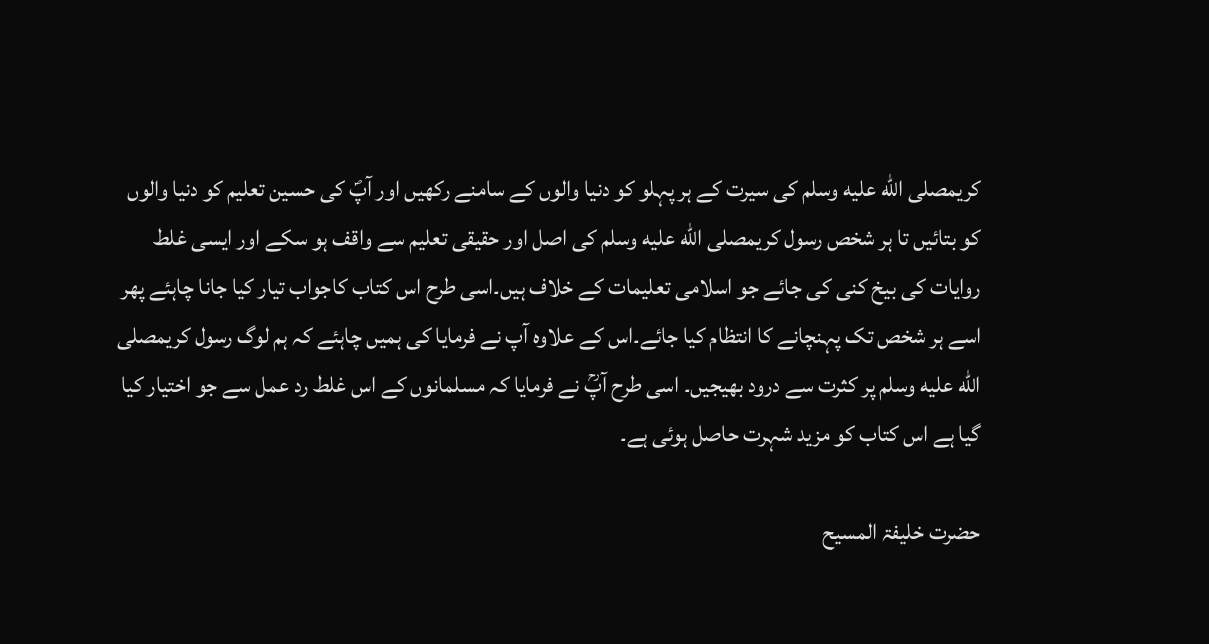کریمصلى الله عليه وسلم کی سیرت کے ہر پہلو کو دنیا والوں کے سامنے رکھیں اور آپؐ کی حسین تعلیم کو دنیا والوں کو بتائیں تا ہر شخص رسول کریمصلى الله عليه وسلم کی اصل اور حقیقی تعلیم سے واقف ہو سکے اور ایسی غلط روایات کی بیخ کنی کی جائے جو اسلامی تعلیمات کے خلاف ہیں۔اسی طرح اس کتاب کاجواب تیار کیا جانا چاہئے پھر اسے ہر شخص تک پہنچانے کا انتظام کیا جائے۔اس کے علاوہ آپ نے فرمایا کی ہمیں چاہئے کہ ہم لوگ رسول کریمصلى الله عليه وسلم پر کثرت سے درود بھیجیں۔ اسی طرح آپؒ نے فرمایا کہ مسلمانوں کے اس غلط رد عمل سے جو اختیار کیا گیا ہے اس کتاب کو مزید شہرت حاصل ہوئی ہے۔

حضرت خلیفۃ المسیح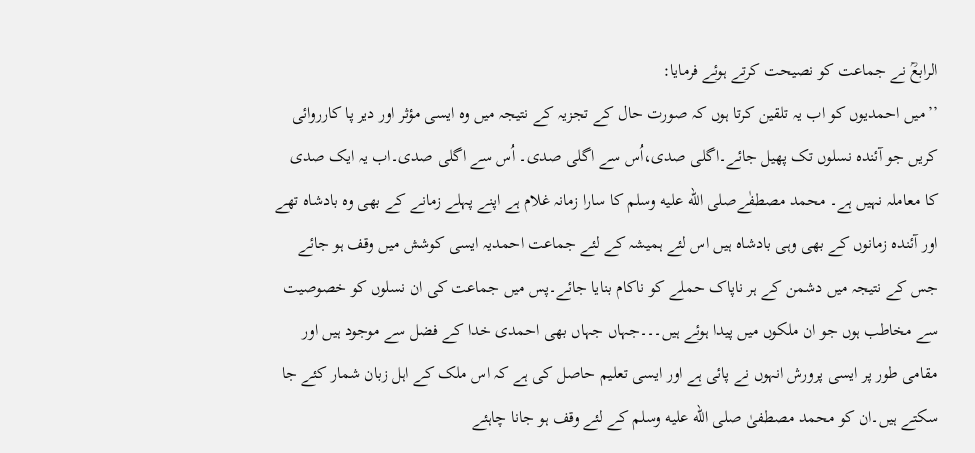الرابعؒ نے جماعت کو نصیحت کرتے ہوئے فرمایا:
’’میں احمدیوں کو اب یہ تلقین کرتا ہوں کہ صورت حال کے تجزیہ کے نتیجہ میں وہ ایسی مؤثر اور دیر پا کارروائی کریں جو آئندہ نسلوں تک پھیل جائے۔اگلی صدی،اُس سے اگلی صدی۔ اُس سے اگلی صدی۔اب یہ ایک صدی کا معاملہ نہیں ہے۔ محمد مصطفٰےصلى الله عليه وسلم کا سارا زمانہ غلام ہے اپنے پہلے زمانے کے بھی وہ بادشاہ تھے اور آئندہ زمانوں کے بھی وہی بادشاہ ہیں اس لئے ہمیشہ کے لئے جماعت احمدیہ ایسی کوشش میں وقف ہو جائے جس کے نتیجہ میں دشمن کے ہر ناپاک حملے کو ناکام بنایا جائے۔پس میں جماعت کی ان نسلوں کو خصوصیت سے مخاطب ہوں جو ان ملکوں میں پیدا ہوئے ہیں۔۔۔جہاں جہاں بھی احمدی خدا کے فضل سے موجود ہیں اور مقامی طور پر ایسی پرورش انہوں نے پائی ہے اور ایسی تعلیم حاصل کی ہے کہ اس ملک کے اہل زبان شمار کئے جا سکتے ہیں۔ان کو محمد مصطفیٰ صلى الله عليه وسلم کے لئے وقف ہو جانا چاہئے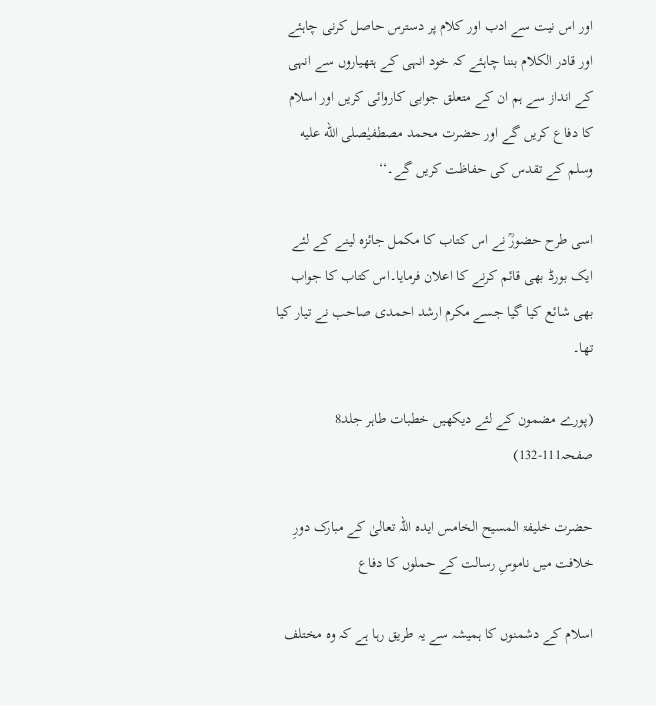اور اس نیت سے ادب اور کلام پر دسترس حاصل کرنی چاہئے اور قادر الکلام بننا چاہئے کہ خود انہی کے ہتھیاروں سے انہی کے انداز سے ہم ان کے متعلق جوابی کاروائی کریں اور اسلام کا دفاع کریں گے اور حضرت محمد مصطفیٰصلى الله عليه وسلم کے تقدس کی حفاظت کریں گے۔‘‘

اسی طرح حضورؒ نے اس کتاب کا مکمل جائزہ لینے کے لئے ایک بورڈ بھی قائم کرنے کا اعلان فرمایا۔اس کتاب کا جواب بھی شائع کیا گیا جسے مکرم ارشد احمدی صاحب نے تیار کیا تھا۔

(پورے مضمون کے لئے دیکھیں خطبات طاہر جلد8 صفحہ111-132)

حضرت خلیفۃ المسیح الخامس ایدہ اللہ تعالیٰ کے مبارک دورِ خلافت میں ناموسِ رسالت کے حملوں کا دفاع

اسلام کے دشمنوں کا ہمیشہ سے یہ طریق رہا ہے کہ وہ مختلف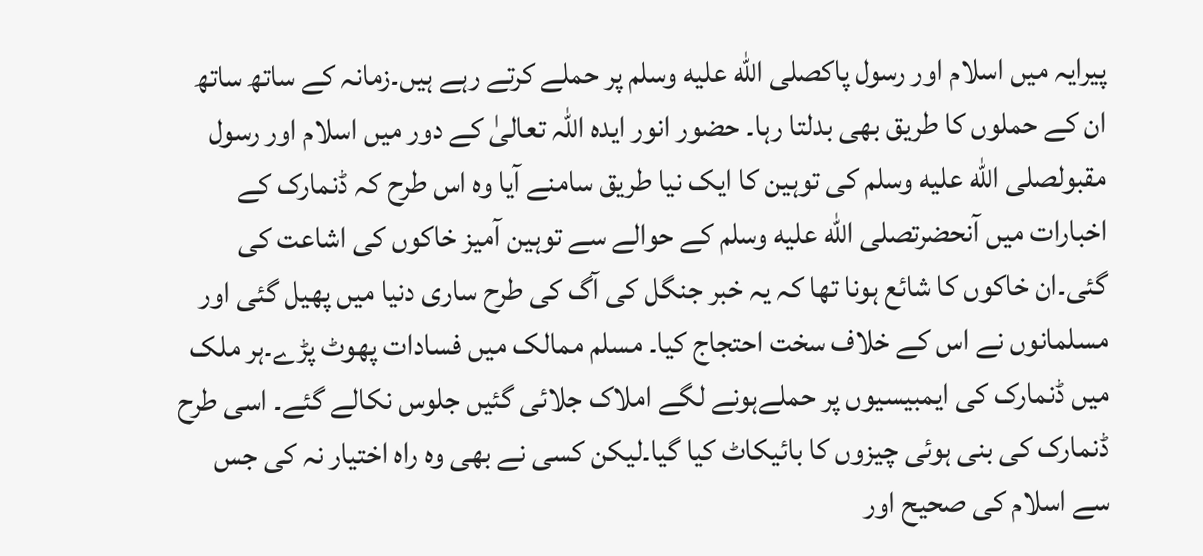پیرایہ میں اسلام اور رسول پاکصلى الله عليه وسلم پر حملے کرتے رہے ہیں۔زمانہ کے ساتھ ساتھ ان کے حملوں کا طریق بھی بدلتا رہا۔ حضور انور ایدہ اللہ تعالیٰ کے دور میں اسلام اور رسول مقبولصلى الله عليه وسلم کی توہین کا ایک نیا طریق سامنے آیا وہ اس طرح کہ ڈنمارک کے اخبارات میں آنحضرتصلى الله عليه وسلم کے حوالے سے توہین آمیز خاکوں کی اشاعت کی گئی۔ان خاکوں کا شائع ہونا تھا کہ یہ خبر جنگل کی آگ کی طرح ساری دنیا میں پھیل گئی اور مسلمانوں نے اس کے خلاف سخت احتجاج کیا۔ مسلم ممالک میں فسادات پھوٹ پڑے۔ہر ملک میں ڈنمارک کی ایمبیسیوں پر حملےہونے لگے املاک جلائی گئیں جلوس نکالے گئے۔ اسی طرح ڈنمارک کی بنی ہوئی چیزوں کا بائیکاٹ کیا گیا۔لیکن کسی نے بھی وہ راہ اختیار نہ کی جس سے اسلام کی صحیح اور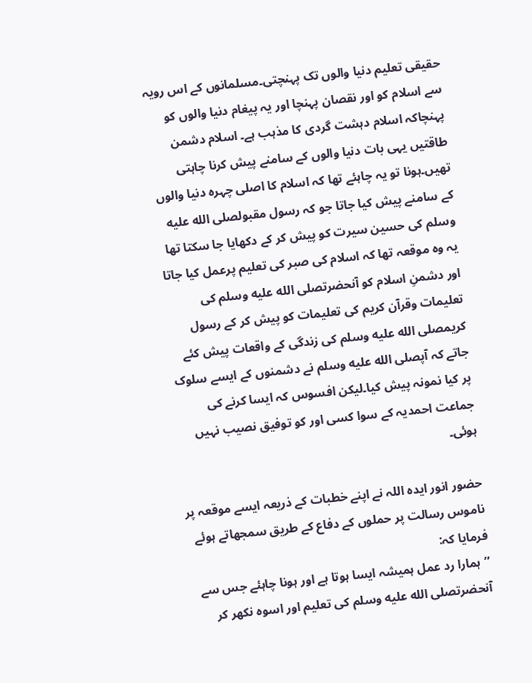حقیقی تعلیم دنیا والوں تک پہنچتی۔مسلمانوں کے اس رویہ سے اسلام کو اور نقصان پہنچا اور یہ پیغام دنیا والوں کو پہنچاکہ اسلام دہشت گردی کا مذہب ہے۔ اسلام دشمن طاقتیں یہی بات دنیا والوں کے سامنے پیش کرنا چاہتی تھیں۔ہونا تو یہ چاہئے تھا کہ اسلام کا اصلی چہرہ دنیا والوں کے سامنے پیش کیا جاتا جو کہ رسول مقبولصلى الله عليه وسلم کی حسین سیرت کو پیش کر کے دکھایا جا سکتا تھا یہ وہ موقعہ تھا کہ اسلام کی صبر کی تعلیم پرعمل کیا جاتا اور دشمنِ اسلام کو آنحضرتصلى الله عليه وسلم کی تعلیمات وقرآن کریم کی تعلیمات کو پیش کر کے رسول کریمصلى الله عليه وسلم کی زندگی کے واقعات پیش کئے جاتے کہ آپصلى الله عليه وسلم نے دشمنوں کے ایسے سلوک پر کیا نمونہ پیش کیا۔لیکن افسوس کہ ایسا کرنے کی جماعت احمدیہ کے سوا کسی اور کو توفیق نصیب نہیں ہوئی۔

حضور انور ایدہ اللہ نے اپنے خطبات کے ذریعہ ایسے موقعہ پر ناموس رسالت پر حملوں کے دفاع کے طریق سمجھاتے ہوئے فرمایا کہ:
’’ہمارا رد عمل ہمیشہ ایسا ہوتا ہے اور ہونا چاہئے جس سے آنحضرتصلى الله عليه وسلم کی تعلیم اور اسوہ نکھر کر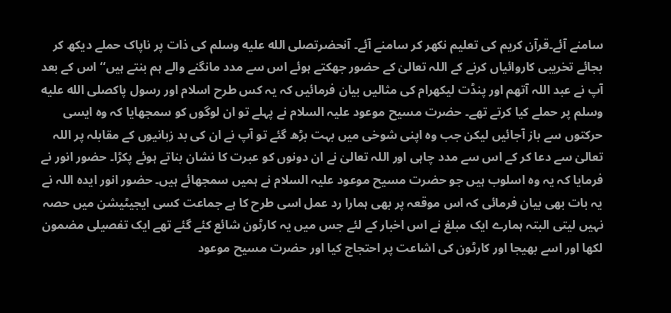سامنے آئے۔قرآن کریم کی تعلیم نکھر کر سامنے آئے۔ آنحضرتصلى الله عليه وسلم کی ذات پر ناپاک حملے دیکھ کر بجائے تخریبی کاروائیاں کرنے کے اللہ تعالیٰ کے حضور جھکتے ہوئے اس سے مدد مانگنے والے ہم بنتے ہیں‘‘ اس کے بعد آپ نے عبد اللہ آتھم اور پنڈت لیکھرام کی مثالیں بیان فرمائیں کہ یہ کس طرح اسلام اور رسول پاکصلى الله عليه وسلم پر حملے کیا کرتے تھے۔ حضرت مسیح موعود علیہ السلام نے پہلے تو ان لوگوں کو سمجھایا کہ وہ ایسی حرکتوں سے باز آجائیں لیکن جب وہ اپنی شوخی میں بہت بڑھ گئے تو آپ نے ان کی بد زبانیوں کے مقابلہ پر اللہ تعالیٰ سے دعا کر کے اس سے مدد چاہی اور اللہ تعالیٰ نے ان دونوں کو عبرت کا نشان بناتے ہوئے پکڑا۔ حضور انور نے فرمایا کہ یہ وہ اسلوب ہیں جو حضرت مسیح موعود علیہ السلام نے ہمیں سمجھائے ہیں۔ حضور انور ایدہ اللہ نے یہ بات بھی بیان فرمائی کہ اس موقعہ پر بھی ہمارا رد عمل اسی طرح کا ہے جماعت کسی ایجیٹیشن میں حصہ نہیں لیتی البتہ ہمارے ایک مبلغ نے اس اخبار کے لئے جس میں یہ کارٹون شائع کئے گئے تھے ایک تفصیلی مضمون لکھا اور اسے بھیجا اور کارٹون کی اشاعت پر احتجاج کیا اور حضرت مسیح موعود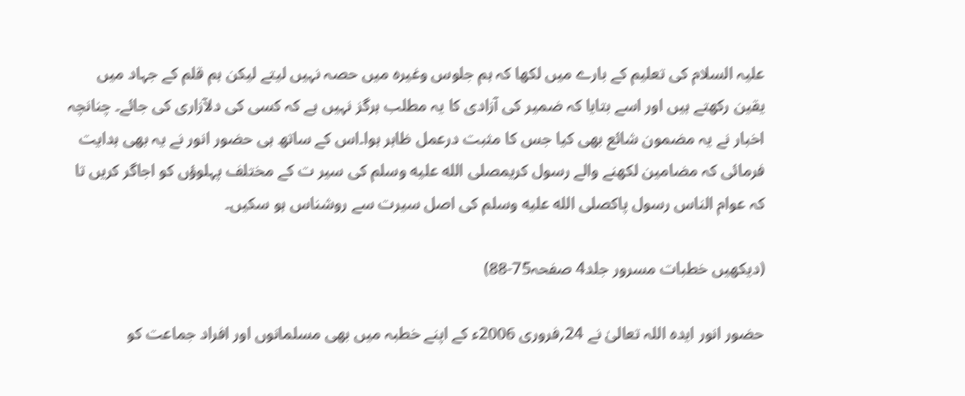علیہ السلام کی تعلیم کے بارے میں لکھا کہ ہم جلوس وغیرہ میں حصہ نہیں لیتے لیکن ہم قلم کے جہاد میں یقین رکھتے ہیں اور اسے بتایا کہ ضمیر کی آزادی کا یہ مطلب ہرگز نہیں ہے کہ کسی کی دلآزاری کی جائے۔ چنانچہ اخبار نے یہ مضمون شائع بھی کیا جس کا مثبت درعمل ظاہر ہوا۔اس کے ساتھ ہی حضور انور نے یہ بھی ہدایت فرمائی کہ مضامین لکھنے والے رسول کریمصلى الله عليه وسلم کی سیر ت کے مختلف پہلوؤں کو اجاگر کریں تا کہ عوام الناس رسول پاکصلى الله عليه وسلم کی اصل سیرت سے روشناس ہو سکیں۔

(دیکھیں خطبات مسرور جلد4 صفحہ75-88)

حضور انور ایدہ اللہ تعالیٰ نے 24؍فروری 2006ء کے اپنے خطبہ میں بھی مسلمانوں اور افراد جماعت کو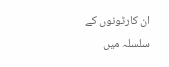ان کارٹونوں کے سلسلہ میں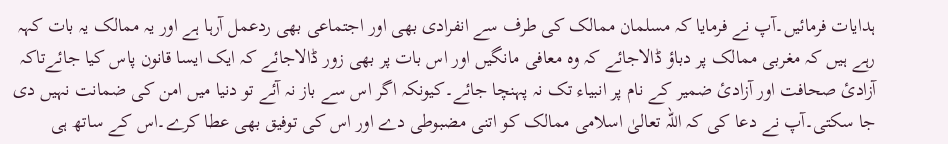ہدایات فرمائیں۔آپ نے فرمایا کہ مسلمان ممالک کی طرف سے انفرادی بھی اور اجتماعی بھی ردعمل آرہا ہے اور یہ ممالک یہ بات کہہ رہے ہیں کہ مغربی ممالک پر دباؤ ڈالاجائے کہ وہ معافی مانگیں اور اس بات پر بھی زور ڈالاجائے کہ ایک ایسا قانون پاس کیا جائےتاکہ آزادئ صحافت اور آزادئ ضمیر کے نام پر انبیاء تک نہ پہنچا جائے۔کیونکہ اگر اس سے باز نہ آئے تو دنیا میں امن کی ضمانت نہیں دی جا سکتی۔آپ نے دعا کی کہ اللہ تعالیٰ اسلامی ممالک کو اتنی مضبوطی دے اور اس کی توفیق بھی عطا کرے۔اس کے ساتھ ہی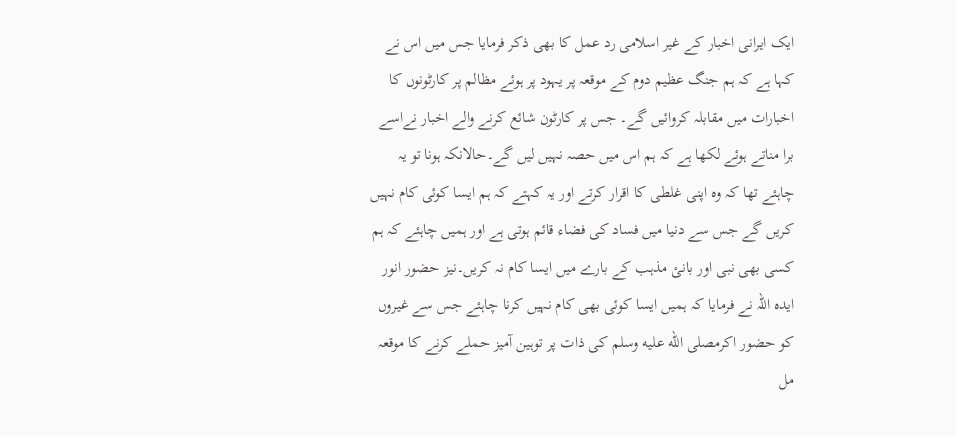ایک ایرانی اخبار کے غیر اسلامی رد عمل کا بھی ذکر فرمایا جس میں اس نے کہا ہے کہ ہم جنگ عظیم دوم کے موقعہ پر یہود پر ہوئے مظالم پر کارٹونوں کا اخبارات میں مقابلہ کروائیں گے۔ جس پر کارٹون شائع کرنے والے اخبار نےاسے برا مناتے ہوئے لکھا ہے کہ ہم اس میں حصہ نہیں لیں گے۔حالانکہ ہونا تو یہ چاہئے تھا کہ وہ اپنی غلطی کا اقرار کرتے اور یہ کہتے کہ ہم ایسا کوئی کام نہیں کریں گے جس سے دنیا میں فساد کی فضاء قائم ہوتی ہے اور ہمیں چاہئے کہ ہم کسی بھی نبی اور بانئ مذہب کے بارے میں ایسا کام نہ کریں۔نیز حضور انور ایدہ اللہ نے فرمایا کہ ہمیں ایسا کوئی بھی کام نہیں کرنا چاہئے جس سے غیروں کو حضور اکرمصلى الله عليه وسلم کی ذات پر توہین آمیز حملے کرنے کا موقعہ مل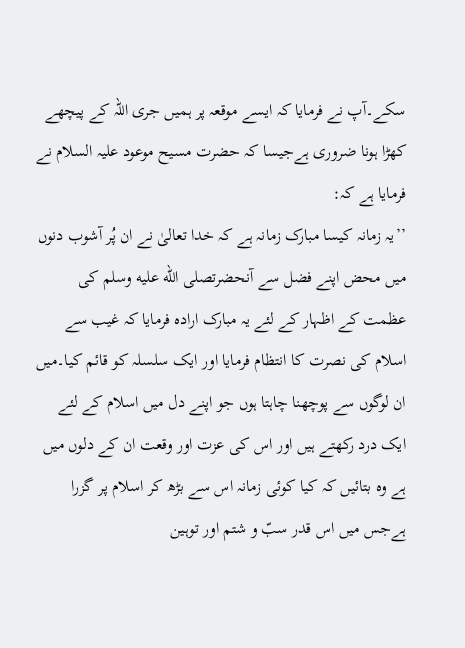سکے۔آپ نے فرمایا کہ ایسے موقعہ پر ہمیں جری اللہ کے پیچھے کھڑا ہونا ضروری ہےجیسا کہ حضرت مسیح موعود علیہ السلام نے فرمایا ہے کہ:
’’یہ زمانہ کیسا مبارک زمانہ ہے کہ خدا تعالیٰ نے ان پُر آشوب دنوں میں محض اپنے فضل سے آنحضرتصلى الله عليه وسلم کی عظمت کے اظہار کے لئے یہ مبارک ارادہ فرمایا کہ غیب سے اسلام کی نصرت کا انتظام فرمایا اور ایک سلسلہ کو قائم کیا۔میں ان لوگوں سے پوچھنا چاہتا ہوں جو اپنے دل میں اسلام کے لئے ایک درد رکھتے ہیں اور اس کی عزت اور وقعت ان کے دلوں میں ہے وہ بتائیں کہ کیا کوئی زمانہ اس سے بڑھ کر اسلام پر گزرا ہےجس میں اس قدر سبّ و شتم اور توہین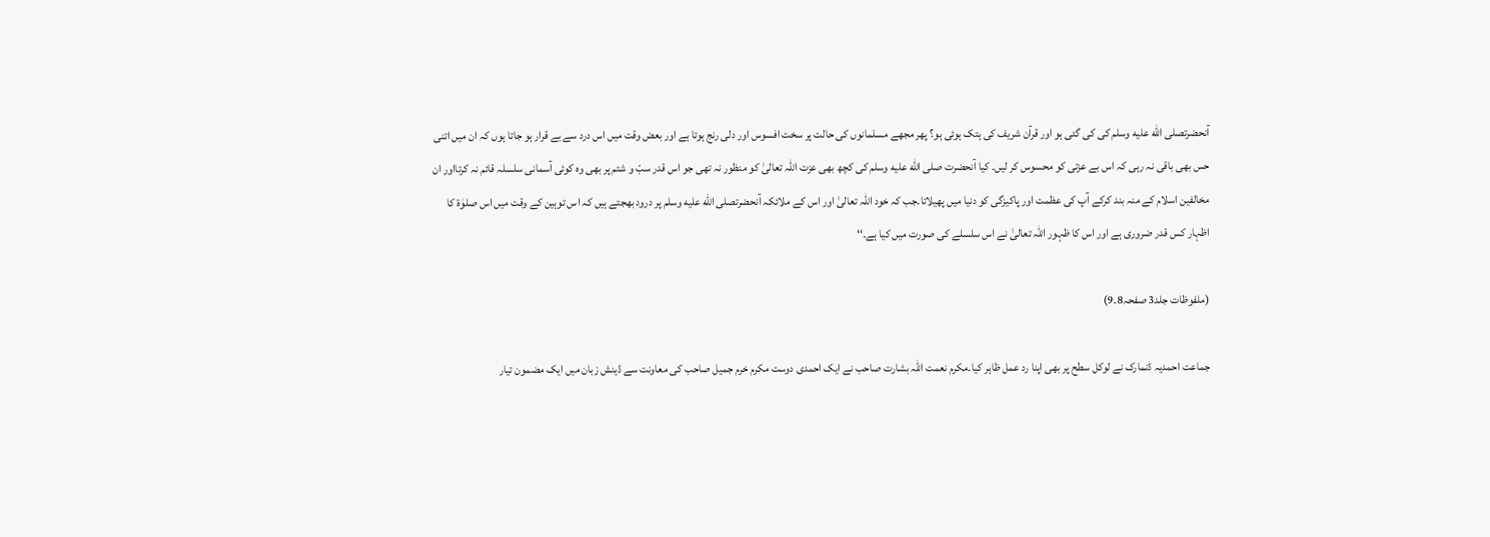آنحضرتصلى الله عليه وسلم کی کی گئی ہو اور قرآن شریف کی ہتک ہوئی ہو؟ پھر مجھے مسلمانوں کی حالت پر سخت افسوس اور دلی رنج ہوتا ہے اور بعض وقت میں اس درد سے بے قرار ہو جاتا ہوں کہ ان میں اتنی حس بھی باقی نہ رہی کہ اس بے عزتی کو محسوس کر لیں۔ کیا آنحضرت صلى الله عليه وسلم کی کچھ بھی عزت اللہ تعالیٰ کو منظور نہ تھی جو اس قدر سبّ و شتم پر بھی وہ کوئی آسمانی سلسلہ قائم نہ کرتااور ان مخالفین اسلام کے منہ بند کرکے آپ کی عظمت اور پاکیزگی کو دنیا میں پھیلاتا۔جب کہ خود اللہ تعالیٰ اور اس کے ملائکہ آنحضرتصلى الله عليه وسلم پر درود بھجتے ہیں کہ اس توہین کے وقت میں اس صلوٰۃ کا اظہار کس قدر ضروری ہے اور اس کا ظہور اللہ تعالیٰ نے اس سلسلے کی صورت میں کیا ہے۔‘‘

(ملفوظات جلد3 صفحہ8۔9)

جماعت احمدیہ ڈنمارک نے لوکل سطح پر بھی اپنا رد عمل ظاہر کیا۔مکرم نعمت اللہ بشارت صاحب نے ایک احمدی دوست مکرم خرم جمیل صاحب کی معاونت سے ڈینش زبان میں ایک مضمون تیار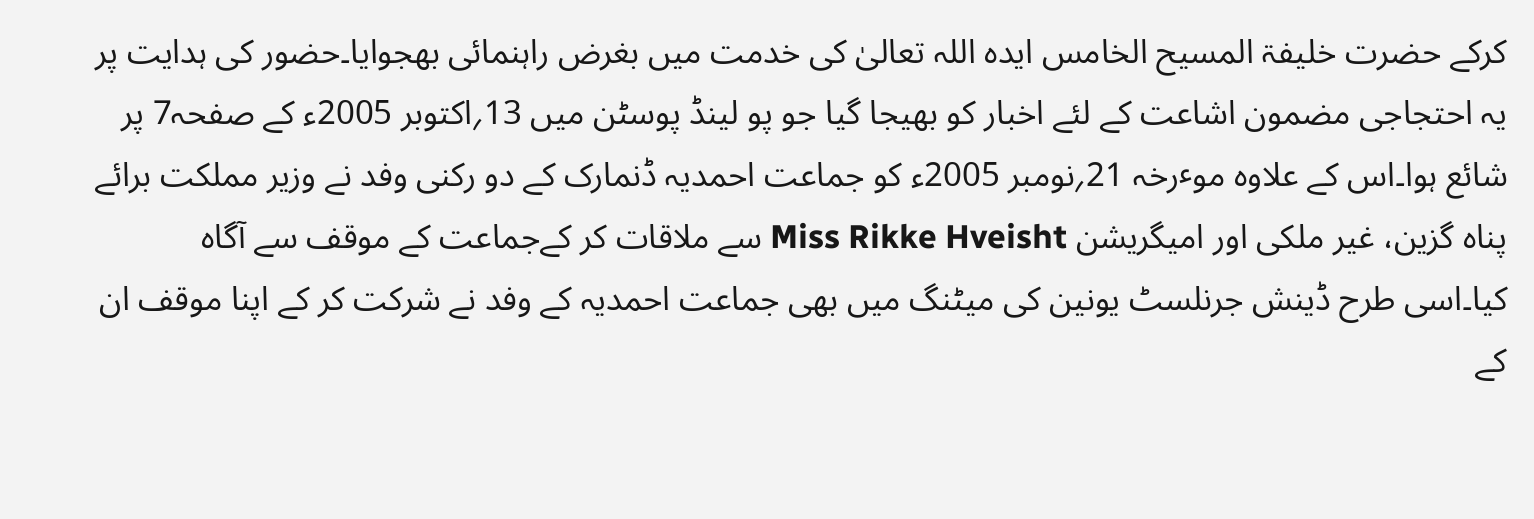کرکے حضرت خلیفۃ المسیح الخامس ایدہ اللہ تعالیٰ کی خدمت میں بغرض راہنمائی بھجوایا۔حضور کی ہدایت پر یہ احتجاجی مضمون اشاعت کے لئے اخبار کو بھیجا گیا جو پو لینڈ پوسٹن میں 13؍اکتوبر 2005ء کے صفحہ7 پر شائع ہوا۔اس کے علاوہ موٴرخہ 21؍نومبر 2005ء کو جماعت احمدیہ ڈنمارک کے دو رکنی وفد نے وزیر مملکت برائے پناہ گزین، غیر ملکی اور امیگریشن Miss Rikke Hveisht سے ملاقات کر کےجماعت کے موقف سے آگاہ کیا۔اسی طرح ڈینش جرنلسٹ یونین کی میٹنگ میں بھی جماعت احمدیہ کے وفد نے شرکت کر کے اپنا موقف ان کے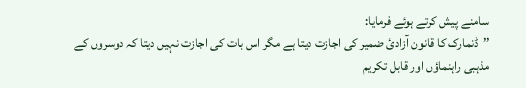سامنے پیش کرتے ہوئے فرمایا:
’’ڈنمارک کا قانون آزادئ ضمیر کی اجازت دیتا ہے مگر اس بات کی اجازت نہیں دیتا کہ دوسروں کے مذہبی راہنماؤں اور قابل تکریم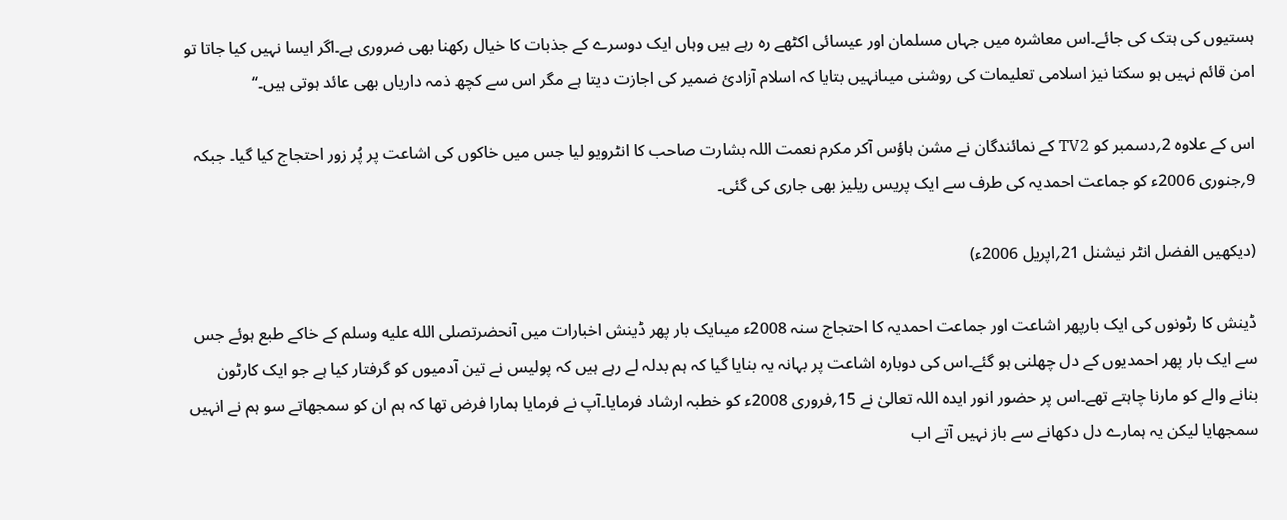ہستیوں کی ہتک کی جائے۔اس معاشرہ میں جہاں مسلمان اور عیسائی اکٹھے رہ رہے ہیں وہاں ایک دوسرے کے جذبات کا خیال رکھنا بھی ضروری ہے۔اگر ایسا نہیں کیا جاتا تو امن قائم نہیں ہو سکتا نیز اسلامی تعلیمات کی روشنی میںانہیں بتایا کہ اسلام آزادئ ضمیر کی اجازت دیتا ہے مگر اس سے کچھ ذمہ داریاں بھی عائد ہوتی ہیں۔‘‘

اس کے علاوہ 2؍دسمبر کو TV2 کے نمائندگان نے مشن ہاؤس آکر مکرم نعمت اللہ بشارت صاحب کا انٹرویو لیا جس میں خاکوں کی اشاعت پر پُر زور احتجاج کیا گیا۔ جبکہ 9؍جنوری 2006ء کو جماعت احمدیہ کی طرف سے ایک پریس ریلیز بھی جاری کی گئی۔

(دیکھیں الفضل انٹر نیشنل 21؍اپریل 2006ء)

ڈینش کا رٹونوں کی ایک بارپھر اشاعت اور جماعت احمدیہ کا احتجاج سنہ 2008ء میںایک بار پھر ڈینش اخبارات میں آنحضرتصلى الله عليه وسلم کے خاکے طبع ہوئے جس سے ایک بار پھر احمدیوں کے دل چھلنی ہو گئے۔اس کی دوبارہ اشاعت پر بہانہ یہ بنایا گیا کہ ہم بدلہ لے رہے ہیں کہ پولیس نے تین آدمیوں کو گرفتار کیا ہے جو ایک کارٹون بنانے والے کو مارنا چاہتے تھے۔اس پر حضور انور ایدہ اللہ تعالیٰ نے 15؍فروری 2008ء کو خطبہ ارشاد فرمایا۔آپ نے فرمایا ہمارا فرض تھا کہ ہم ان کو سمجھاتے سو ہم نے انہیں سمجھایا لیکن یہ ہمارے دل دکھانے سے باز نہیں آتے اب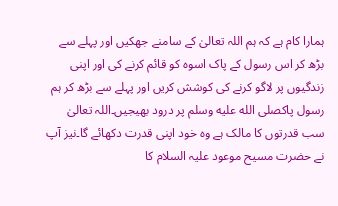ہمارا کام ہے کہ ہم اللہ تعالیٰ کے سامنے جھکیں اور پہلے سے بڑھ کر اس رسول کے پاک اسوہ کو قائم کرنے کی اور اپنی زندگیوں پر لاگو کرنے کی کوشش کریں اور پہلے سے بڑھ کر ہم رسول پاکصلى الله عليه وسلم پر درود بھیجیں۔اللہ تعالیٰ سب قدرتوں کا مالک ہے وہ خود اپنی قدرت دکھائے گا۔نیز آپ نے حضرت مسیح موعود علیہ السلام کا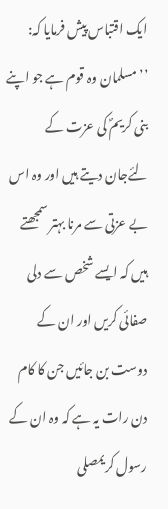ایک اقتباس پیش فرمایا کہ:
’’مسلمان وہ قوم ہے جو اپنے بنی کریمؐ کی عزت کے لئےجان دیتے ہیں اور وہ اس بے عزتی سے مرنا بہتر سمجھتے ہیں کہ ایسے شخص سے دلی صفائی کریں اور ان کے دوست بن جائیں جن کا کام دن رات یہ ہے کہ وہ ان کے رسول کریمصلى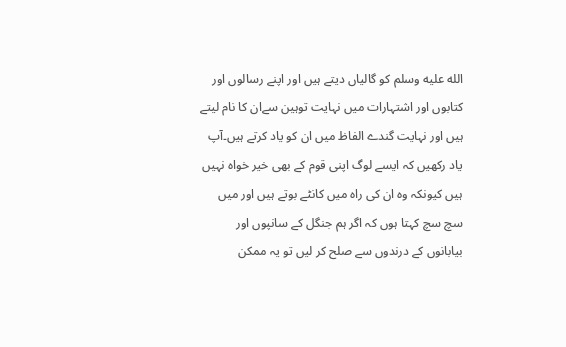الله عليه وسلم کو گالیاں دیتے ہیں اور اپنے رسالوں اور کتابوں اور اشتہارات میں نہایت توہین سےان کا نام لیتے ہیں اور نہایت گندے الفاظ میں ان کو یاد کرتے ہیں۔آپ یاد رکھیں کہ ایسے لوگ اپنی قوم کے بھی خیر خواہ نہیں ہیں کیونکہ وہ ان کی راہ میں کانٹے بوتے ہیں اور میں سچ سچ کہتا ہوں کہ اگر ہم جنگل کے سانپوں اور بیابانوں کے درندوں سے صلح کر لیں تو یہ ممکن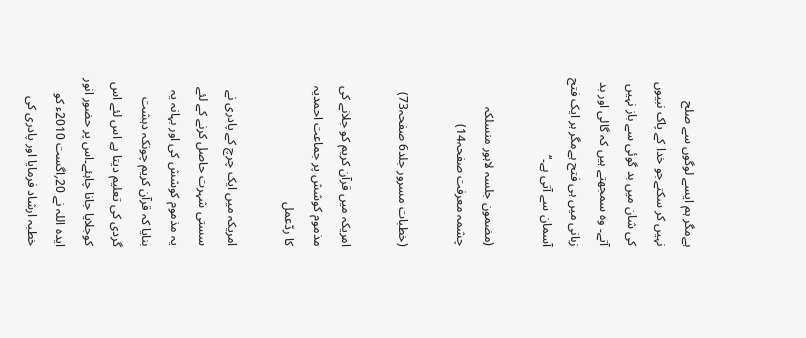ہےمگر ہم ایسے لوگوں سے صلح نہیں کر سکتےجو خدا کے پاک نبیوں کی شان میں بد گوئی سے باز نہیں آتے۔ وہ سمجھتے ہیں کہ گالی اور بد زبانی میں ہی فتح ہےمگر ہر ایک فتح آسمان سے آتی ہے۔‘‘

(مضمون جلسہ لاہور منسلکہ چشمہ معرفت صفحہ14)

(خطبات مسرور جلد6 صفحہ73)

امریکہ میں قرآن کریم کو جلانے کی مذموم کوشش پر جماعت احمدیہ کا ردّعمل

امریکہ میں ایک چرچ کے پادری نے سستی شہرت حاصل کرنے کے لئے یہ مذموم کوشش کی اور بہانہ یہ بنایا کہ قرآن کریم چونکہ دہشت گردی کی تعلیم دیتا ہے اس لئے اس کوجلایا جانا چاہئے۔اس پر حضور انور ایدہ اللہ نے 20؍اگست 2010ء کو خطبہ ارشاد فرمایا اور پادری کی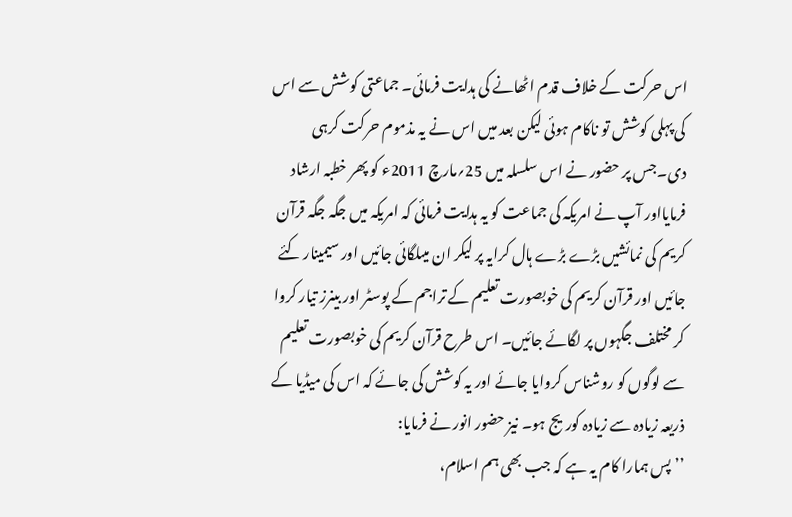اس حرکت کے خلاف قدم اٹھانے کی ہدایت فرمائی۔ جماعتی کوشش سے اس کی پہلی کوشش تو ناکام ہوئی لیکن بعد میں اس نے یہ مذموم حرکت کرہی دی۔جس پر حضور نے اس سلسلہ میں 25؍مارچ 2011ء کو پھر خطبہ ارشاد فرمایااور آپ نے امریکہ کی جماعت کو یہ ہدایت فرمائی کہ امریکہ میں جگہ جگہ قرآن کریم کی نمائشیں بڑے بڑے ہال کرایہ پر لیکر ان میںلگائی جائیں اور سیمینار کئے جائیں اور قرآن کریم کی خوبصورت تعلیم کے تراجم کے پوسٹر اور بینرز تیار کروا کر مختلف جگہوں پر لگائے جائیں۔ اس طرح قرآن کریم کی خوبصورت تعلیم سے لوگوں کو روشناس کروایا جائے اور یہ کوشش کی جائے کہ اس کی میڈیا کے ذریعہ زیادہ سے زیادہ کوریج ہو۔ نیز حضور انور نے فرمایا:
’’پس ہمارا کام یہ ہے کہ جب بھی ہم اسلام،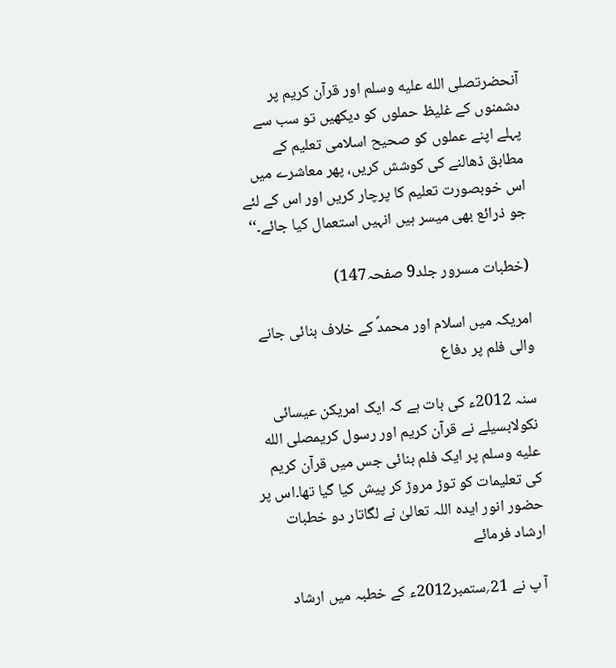آنحضرتصلى الله عليه وسلم اور قرآن کریم پر دشمنوں کے غلیظ حملوں کو دیکھیں تو سب سے پہلے اپنے عملوں کو صحیح اسلامی تعلیم کے مطابق ڈھالنے کی کوشش کریں، پھر معاشرے میں اس خوبصورت تعلیم کا پرچار کریں اور اس کے لئے جو ذرائع بھی میسر ہیں انہیں استعمال کیا جائے۔‘‘

(خطبات مسرور جلد9 صفحہ147)

امریکہ میں اسلام اور محمدؐ کے خلاف بنائی جانے والی فلم پر دفاع

سنہ 2012ء کی بات ہے کہ ایک امریکن عیسائی نکولابسیلے نے قرآن کریم اور رسول کریمصلى الله عليه وسلم پر ایک فلم بنائی جس میں قرآن کریم کی تعلیمات کو توڑ مروڑ کر پیش کیا گیا تھا۔اس پر حضور انور ایدہ اللہ تعالیٰ نے لگاتار دو خطبات ارشاد فرمائے

آ پ نے 21؍ستمبر2012ء کے خطبہ میں ارشاد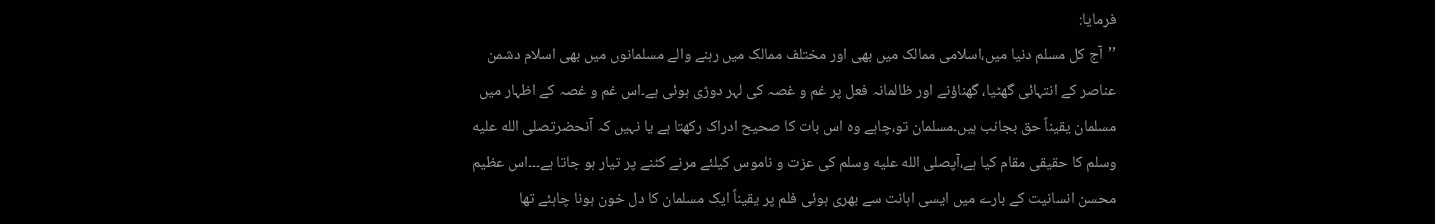فرمایا:
’’آج کل مسلم دنیا میں،اسلامی ممالک میں بھی اور مختلف ممالک میں رہنے والے مسلمانوں میں بھی اسلام دشمن عناصر کے انتہائی گھٹیا، گھناؤنے اور ظالمانہ فعل پر غم و غصہ کی لہر دوڑی ہوئی ہے۔اس غم و غصہ کے اظہار میں مسلمان یقیناً حق بجانب ہیں۔مسلمان تو،چاہے وہ اس بات کا صحیح ادراک رکھتا ہے یا نہیں کہ آنحضرتصلى الله عليه وسلم کا حقیقی مقام کیا ہے،آپصلى الله عليه وسلم کی عزت و ناموس کیلئے مرنے کٹنے پر تیار ہو جاتا ہے۔۔۔اس عظیم محسن انسانیت کے بارے میں ایسی اہانت سے بھری ہوئی فلم پر یقیناً ایک مسلمان کا دل خون ہونا چاہئے تھا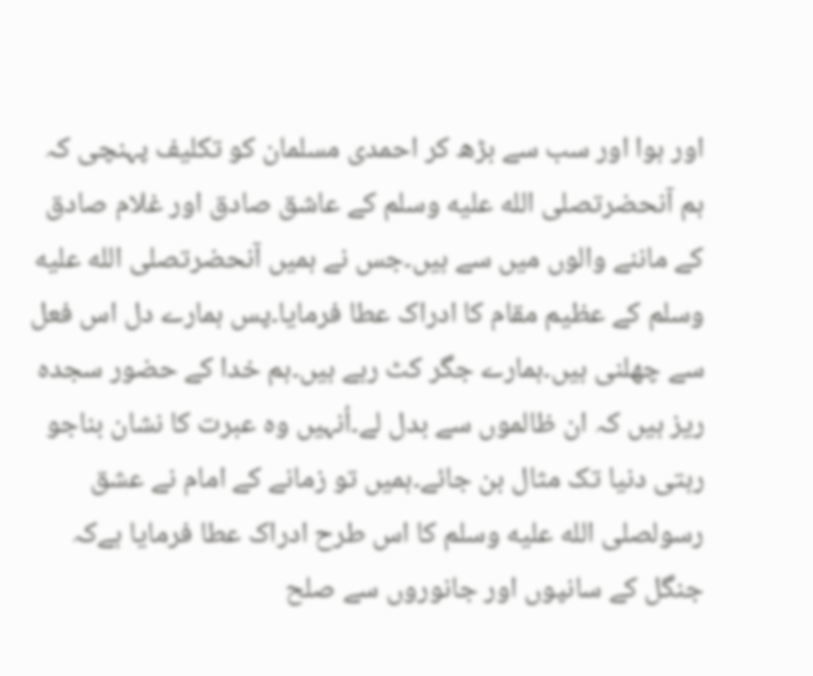اور ہوا اور سب سے بڑھ کر احمدی مسلمان کو تکلیف پہنچی کہ ہم آنحضرتصلى الله عليه وسلم کے عاشق صادق اور غلام صادق کے ماننے والوں میں سے ہیں۔جس نے ہمیں آنحضرتصلى الله عليه وسلم کے عظیم مقام کا ادراک عطا فرمایا۔پس ہمارے دل اس فعل سے چھلنی ہیں۔ہمارے جگر کٹ رہے ہیں۔ہم خدا کے حضور سجدہ ریز ہیں کہ ان ظالموں سے بدل لے۔اُنہیں وہ عبرت کا نشان بناجو رہتی دنیا تک مثال بن جائے۔ہمیں تو زمانے کے امام نے عشق رسولصلى الله عليه وسلم کا اس طرح ادراک عطا فرمایا ہےکہ جنگل کے سانپوں اور جانوروں سے صلح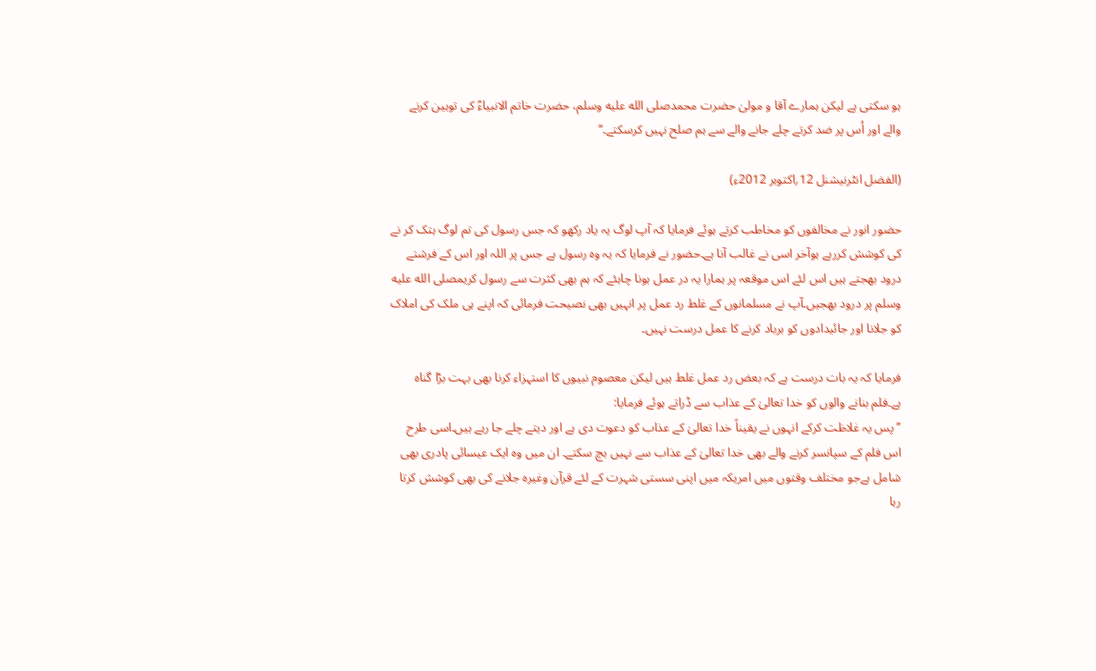ہو سکتی ہے لیکن ہمارے آقا و مولیٰ حضرت محمدصلى الله عليه وسلم، حضرت خاتم الانبیاءؐ کی توہین کرنے والے اور اُس پر ضد کرتے چلے جانے والے سے ہم صلح نہیں کرسکتے۔‘‘

(الفضل انٹرنیشنل 12؍اکتوبر 2012ء)

حضور انور نے مخالفوں کو مخاطب کرتے ہوئے فرمایا کہ آپ لوگ یہ یاد رکھو کہ جس رسول کی تم لوگ ہتک کر نے کی کوشش کررہے ہوآخر اسی نے غالب آنا ہے۔حضور نے فرمایا کہ یہ وہ رسول ہے جس پر اللہ اور اس کے فرشتے درود بھجتے ہیں اس لئے اس موقعہ پر ہمارا یہ در عمل ہونا چاہئے کہ ہم بھی کثرت سے رسول کریمصلى الله عليه وسلم پر درود بھجیں۔آپ نے مسلمانوں کے غلط رد عمل پر انہیں بھی نصیحت فرمائی کہ اپنے ہی ملک کی املاک کو جلانا اور جائیدادوں کو برباد کرنے کا عمل درست نہیں۔

فرمایا کہ یہ بات درست ہے کہ بعض رد عمل غلط ہیں لیکن معصوم نبیوں کا استہزاء کرنا بھی بہت بڑا گناہ ہے۔فلم بنانے والوں کو خدا تعالیٰ کے عذاب سے ڈراتے ہوئے فرمایا:
’’پس یہ غلاظت کرکے انہوں نے یقیناً خدا تعالیٰ کے عذاب کو دعوت دی ہے اور دیتے چلے جا رہے ہیں۔اسی طرح اس فلم کے سپانسر کرنے والے بھی خدا تعالیٰ کے عذاب سے نہیں بچ سکتے۔ ان میں وہ ایک عیسائی پادری بھی شامل ہےجو مختلف وقتوں میں امریکہ میں اپنی سستی شہرت کے لئے قرآن وغیرہ جلانے کی بھی کوشش کرتا رہا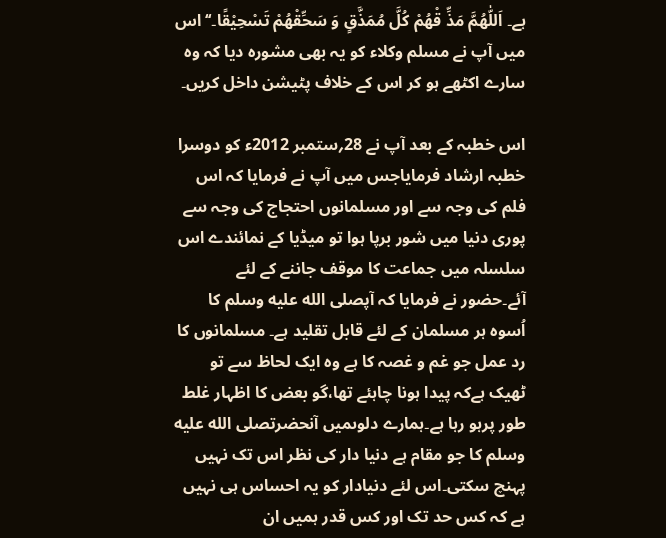ہے۔ اَللّٰھُمَّ مَذِّ قْھُمْ کُلَّ مُمَذَّقٍ وَ سَحِّقْھُمْ تَسْحِیْقًا۔‘‘ اس میں آپ نے مسلم وکلاء کو یہ بھی مشورہ دیا کہ وہ سارے اکٹھے ہو کر اس کے خلاف پٹیشن داخل کریں۔

اس خطبہ کے بعد آپ نے 28؍ستمبر 2012ء کو دوسرا خطبہ ارشاد فرمایاجس میں آپ نے فرمایا کہ اس فلم کی وجہ سے اور مسلمانوں احتجاج کی وجہ سے پوری دنیا میں شور برپا ہوا تو میڈیا کے نمائندے اس سلسلہ میں جماعت کا موقف جاننے کے لئے آئے۔حضور نے فرمایا کہ آپصلى الله عليه وسلم کا اُسوہ ہر مسلمان کے لئے قابل تقلید ہے۔ مسلمانوں کا رد عمل جو غم و غصہ کا ہے وہ ایک لحاظ سے تو ٹھیک ہےکہ پیدا ہونا چاہئے تھا،گو بعض کا اظہار غلط طور پرہو رہا ہے۔ہمارے دلوںمیں آنحضرتصلى الله عليه وسلم کا جو مقام ہے دنیا دار کی نظر اس تک نہیں پہنچ سکتی۔اس لئے دنیادار کو یہ احساس ہی نہیں ہے کہ کس حد تک اور کس قدر ہمیں ان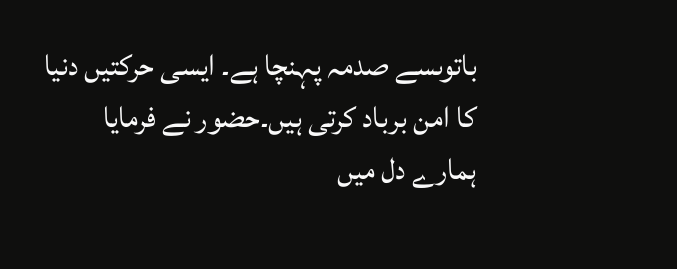باتوںسے صدمہ پہنچا ہے۔ ایسی حرکتیں دنیا کا امن برباد کرتی ہیں۔حضور نے فرمایا ہمارے دل میں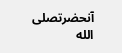آنحضرتصلى الله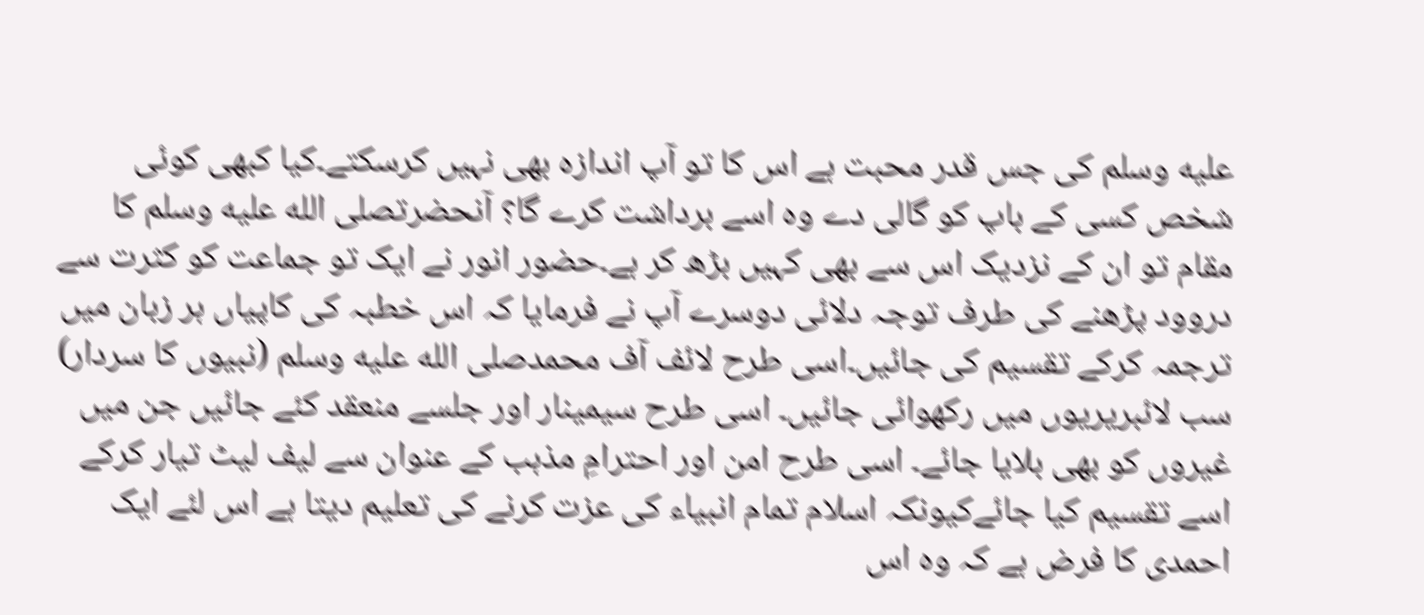عليه وسلم کی جس قدر محبت ہے اس کا تو آپ اندازہ بھی نہیں کرسکتے۔کیا کبھی کوئی شخص کسی کے باپ کو گالی دے وہ اسے برداشت کرے گا؟ آنحضرتصلى الله عليه وسلم کا مقام تو ان کے نزدیک اس سے بھی کہیں بڑھ کر ہے۔حضور انور نے ایک تو جماعت کو کثرت سے دروود پڑھنے کی طرف توجہ دلائی دوسرے آپ نے فرمایا کہ اس خطبہ کی کاپیاں ہر زبان میں ترجمہ کرکے تقسیم کی جائیں۔اسی طرح لائف آف محمدصلى الله عليه وسلم (نبیوں کا سردار) سب لائبریریوں میں رکھوائی جائیں۔ اسی طرح سیمینار اور جلسے منعقد کئے جائیں جن میں غیروں کو بھی بلایا جائے۔ اسی طرح امن اور احترامِ مذہب کے عنوان سے لیف لیٹ تیار کرکے اسے تقسیم کیا جائےکیونکہ اسلام تمام انبیاء کی عزت کرنے کی تعلیم دیتا ہے اس لئے ایک احمدی کا فرض ہے کہ وہ اس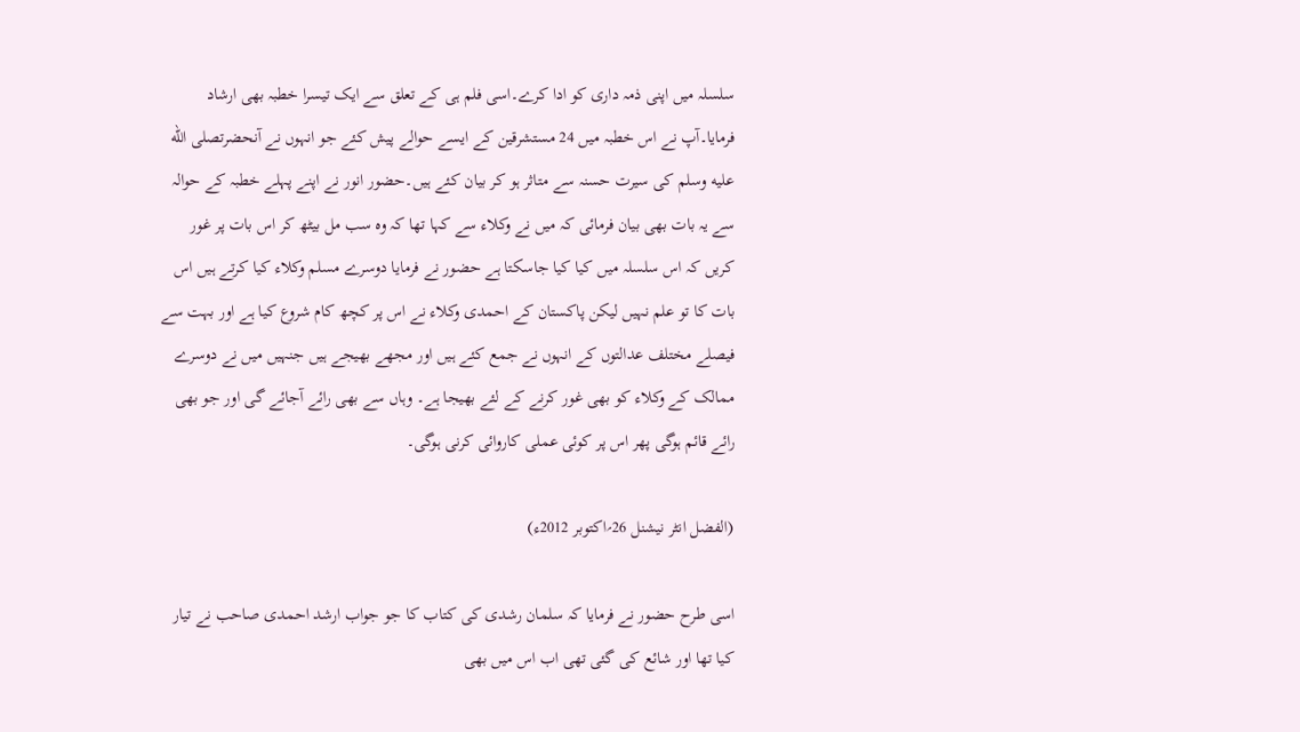سلسلہ میں اپنی ذمہ داری کو ادا کرے۔اسی فلم ہی کے تعلق سے ایک تیسرا خطبہ بھی ارشاد فرمایا۔آپ نے اس خطبہ میں 24 مستشرقین کے ایسے حوالے پیش کئے جو انہوں نے آنحضرتصلى الله عليه وسلم کی سیرت حسنہ سے متاثر ہو کر بیان کئے ہیں۔حضور انور نے اپنے پہلے خطبہ کے حوالہ سے یہ بات بھی بیان فرمائی کہ میں نے وکلاء سے کہا تھا کہ وہ سب مل بیٹھ کر اس بات پر غور کریں کہ اس سلسلہ میں کیا کیا جاسکتا ہے حضور نے فرمایا دوسرے مسلم وکلاء کیا کرتے ہیں اس بات کا تو علم نہیں لیکن پاکستان کے احمدی وکلاء نے اس پر کچھ کام شروع کیا ہے اور بہت سے فیصلے مختلف عدالتوں کے انہوں نے جمع کئے ہیں اور مجھے بھیجے ہیں جنہیں میں نے دوسرے ممالک کے وکلاء کو بھی غور کرنے کے لئے بھیجا ہے۔ وہاں سے بھی رائے آجائے گی اور جو بھی رائے قائم ہوگی پھر اس پر کوئی عملی کاروائی کرنی ہوگی۔

(الفضل انٹر نیشنل 26؍اکتوبر 2012ء)

اسی طرح حضور نے فرمایا کہ سلمان رشدی کی کتاب کا جو جواب ارشد احمدی صاحب نے تیار کیا تھا اور شائع کی گئی تھی اب اس میں بھی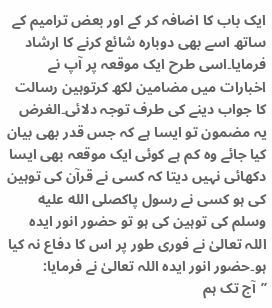ایک باب کا اضافہ کر کے اور بعض ترامیم کے ساتھ اسے بھی دوبارہ شائع کرنے کا ارشاد فرمایا۔اسی طرح ایک موقعہ پر آپ نے اخبارات میں مضامین لکھ کرتوہین رسالت کا جواب دینے کی طرف توجہ دلائی۔الغرض یہ مضمون تو ایسا ہے کہ جس قدر بھی بیان کیا جائے وہ کم ہے کوئی ایک موقعہ بھی ایسا دکھائی نہیں دیتا کہ کسی نے قرآن کی توہین کی ہو کسی نے رسول پاکصلى الله عليه وسلم کی توہین کی ہو تو حضور انور ایدہ اللہ تعالیٰ نے فوری طور پر اس کا دفاع نہ کیا ہو۔حضور انور ایدہ اللہ تعالیٰ نے فرمایا:
’’آج تک ہم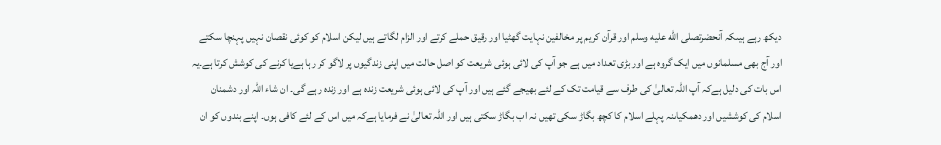دیکھ رہے ہیںکہ آنحضرتصلى الله عليه وسلم اور قرآن کریم پر مخالفین نہایت گھٹیا اور رقیق حملے کرتے اور الزام لگاتے ہیں لیکن اسلام کو کوئی نقصان نہیں پہنچا سکتے اور آج بھی مسلمانوں میں ایک گروہ ہے اور بڑی تعداد میں ہے جو آپ کی لائی ہوئی شریعت کو اصل حالت میں اپنی زندگیوں پر لاگو کر رہا ہےیا کرنے کی کوشش کرتا ہے۔یہ اس بات کی دلیل ہےکہ آپ اللہ تعالیٰ کی طرف سے قیامت تک کے لئے بھیجے گئے ہیں اور آپ کی لائی ہوئی شریعت زندہ ہے اور زندہ رہے گی۔ ان شاء اللّٰہ اور دشمنان اسلام کی کوششیں اور دھمکیاںنہ پہلے اسلام کا کچھ بگاڑ سکی تھیں نہ اب بگاڑ سکتی ہیں اور اللہ تعالیٰ نے فرمایا ہےکہ میں اس کے لئے کافی ہوں۔ اپنے بندوں کو ان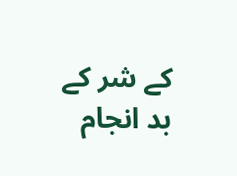کے شر کے بد انجام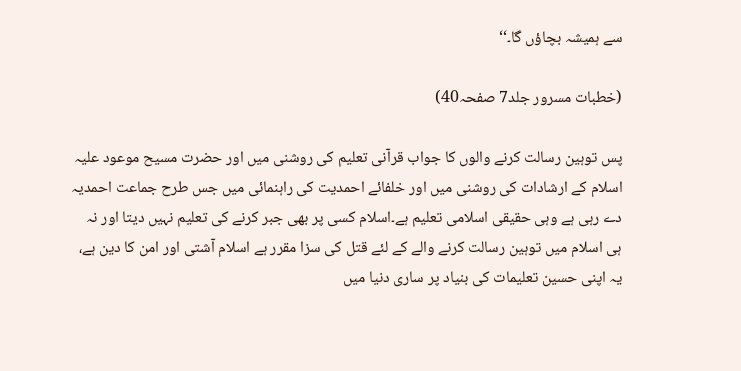سے ہمیشہ بچاؤں گا۔‘‘

(خطبات مسرور جلد7 صفحہ40)

پس توہین رسالت کرنے والوں کا جواب قرآنی تعلیم کی روشنی میں اور حضرت مسیح موعود علیہ اسلام کے ارشادات کی روشنی میں اور خلفائے احمدیت کی راہنمائی میں جس طرح جماعت احمدیہ دے رہی ہے وہی حقیقی اسلامی تعلیم ہے۔اسلام کسی پر بھی جبر کرنے کی تعلیم نہیں دیتا اور نہ ہی اسلام میں توہین رسالت کرنے والے کے لئے قتل کی سزا مقرر ہے اسلام آشتی اور امن کا دین ہے، یہ اپنی حسین تعلیمات کی بنیاد پر ساری دنیا میں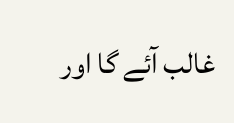غالب آئے گا اور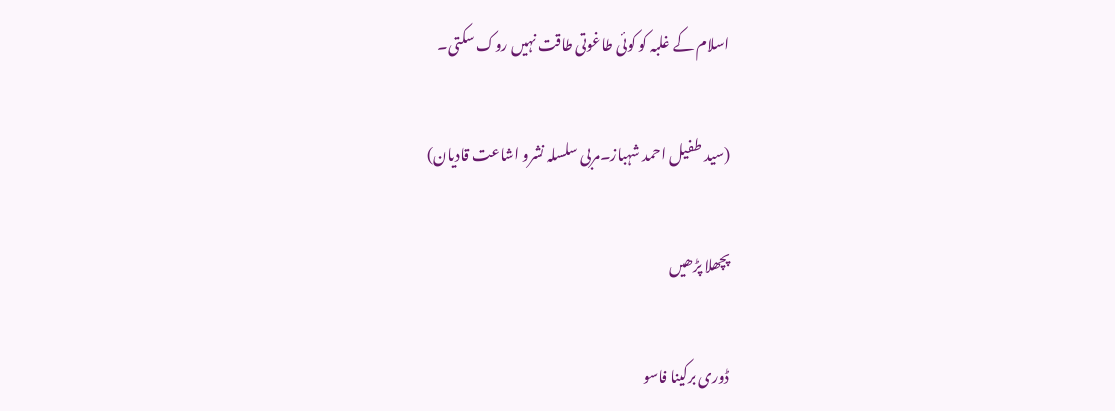اسلام کے غلبہ کو کوئی طاغوتی طاقت نہیں روک سکتی۔

(سید طفیل احمد شہباز۔مربی سلسلہ نشرو اشاعت قادیان)

پچھلا پڑھیں

ڈوری برکینا فاسو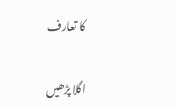کا تعارف

اگلا پڑھیں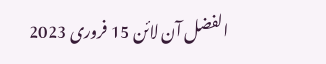الفضل آن لائن 15 فروری 2023